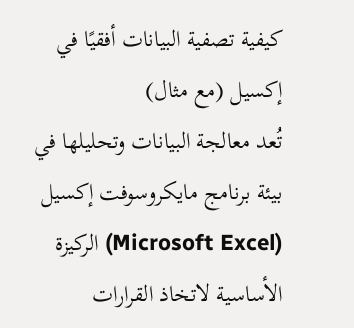كيفية تصفية البيانات أفقيًا في إكسيل (مع مثال)
تُعد معالجة البيانات وتحليلها في بيئة برنامج مايكروسوفت إكسيل (Microsoft Excel) الركيزة الأساسية لاتخاذ القرارات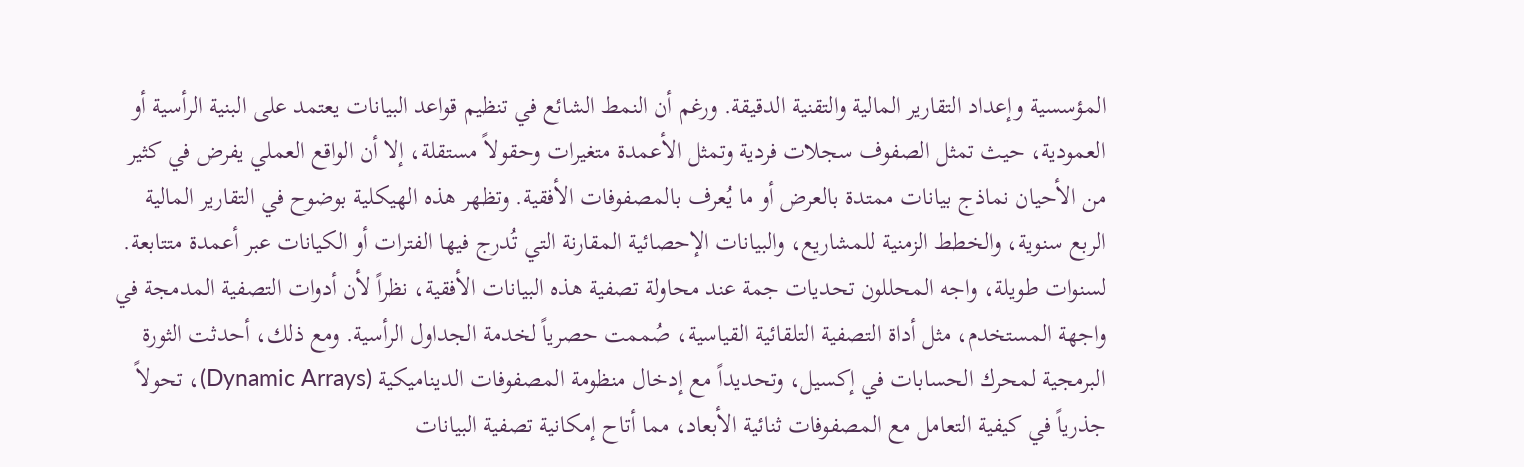المؤسسية وإعداد التقارير المالية والتقنية الدقيقة. ورغم أن النمط الشائع في تنظيم قواعد البيانات يعتمد على البنية الرأسية أو العمودية، حيث تمثل الصفوف سجلات فردية وتمثل الأعمدة متغيرات وحقولاً مستقلة، إلا أن الواقع العملي يفرض في كثير من الأحيان نماذج بيانات ممتدة بالعرض أو ما يُعرف بالمصفوفات الأفقية. وتظهر هذه الهيكلية بوضوح في التقارير المالية الربع سنوية، والخطط الزمنية للمشاريع، والبيانات الإحصائية المقارنة التي تُدرج فيها الفترات أو الكيانات عبر أعمدة متتابعة.
لسنوات طويلة، واجه المحللون تحديات جمة عند محاولة تصفية هذه البيانات الأفقية، نظراً لأن أدوات التصفية المدمجة في واجهة المستخدم، مثل أداة التصفية التلقائية القياسية، صُممت حصرياً لخدمة الجداول الرأسية. ومع ذلك، أحدثت الثورة البرمجية لمحرك الحسابات في إكسيل، وتحديداً مع إدخال منظومة المصفوفات الديناميكية (Dynamic Arrays)، تحولاً جذرياً في كيفية التعامل مع المصفوفات ثنائية الأبعاد، مما أتاح إمكانية تصفية البيانات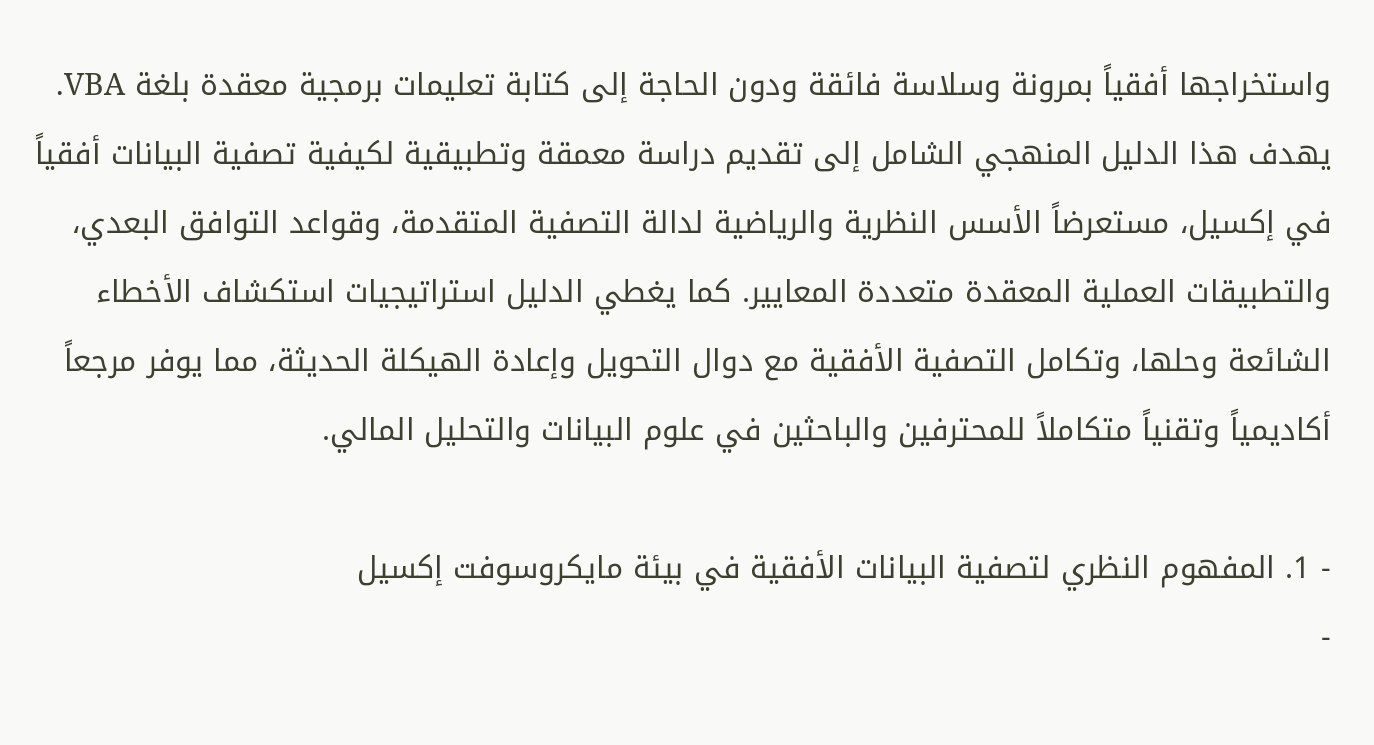واستخراجها أفقياً بمرونة وسلاسة فائقة ودون الحاجة إلى كتابة تعليمات برمجية معقدة بلغة VBA.
يهدف هذا الدليل المنهجي الشامل إلى تقديم دراسة معمقة وتطبيقية لكيفية تصفية البيانات أفقياً في إكسيل، مستعرضاً الأسس النظرية والرياضية لدالة التصفية المتقدمة، وقواعد التوافق البعدي، والتطبيقات العملية المعقدة متعددة المعايير. كما يغطي الدليل استراتيجيات استكشاف الأخطاء الشائعة وحلها، وتكامل التصفية الأفقية مع دوال التحويل وإعادة الهيكلة الحديثة، مما يوفر مرجعاً أكاديمياً وتقنياً متكاملاً للمحترفين والباحثين في علوم البيانات والتحليل المالي.

- 1. المفهوم النظري لتصفية البيانات الأفقية في بيئة مايكروسوفت إكسيل
-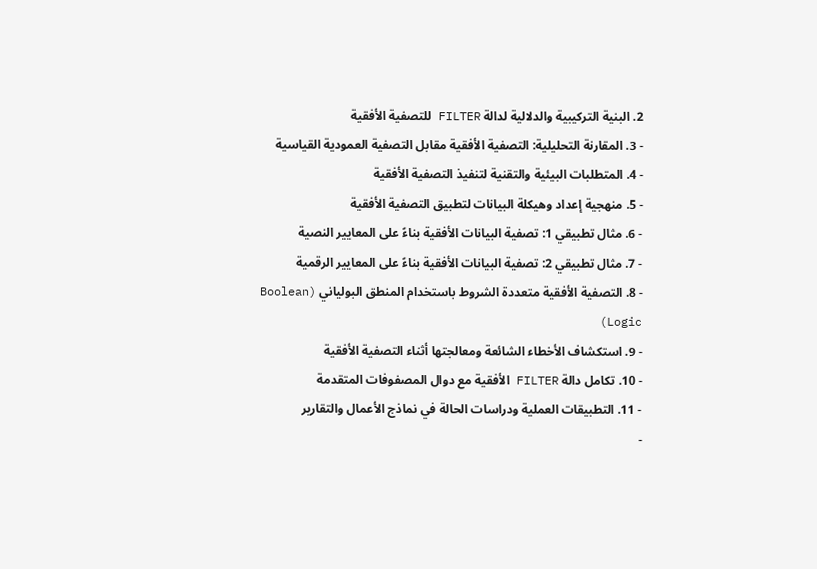2. البنية التركيبية والدلالية لدالة FILTER للتصفية الأفقية
- 3. المقارنة التحليلية: التصفية الأفقية مقابل التصفية العمودية القياسية
- 4. المتطلبات البيئية والتقنية لتنفيذ التصفية الأفقية
- 5. منهجية إعداد وهيكلة البيانات لتطبيق التصفية الأفقية
- 6. مثال تطبيقي 1: تصفية البيانات الأفقية بناءً على المعايير النصية
- 7. مثال تطبيقي 2: تصفية البيانات الأفقية بناءً على المعايير الرقمية
- 8. التصفية الأفقية متعددة الشروط باستخدام المنطق البولياني (Boolean Logic)
- 9. استكشاف الأخطاء الشائعة ومعالجتها أثناء التصفية الأفقية
- 10. تكامل دالة FILTER الأفقية مع دوال المصفوفات المتقدمة
- 11. التطبيقات العملية ودراسات الحالة في نماذج الأعمال والتقارير
-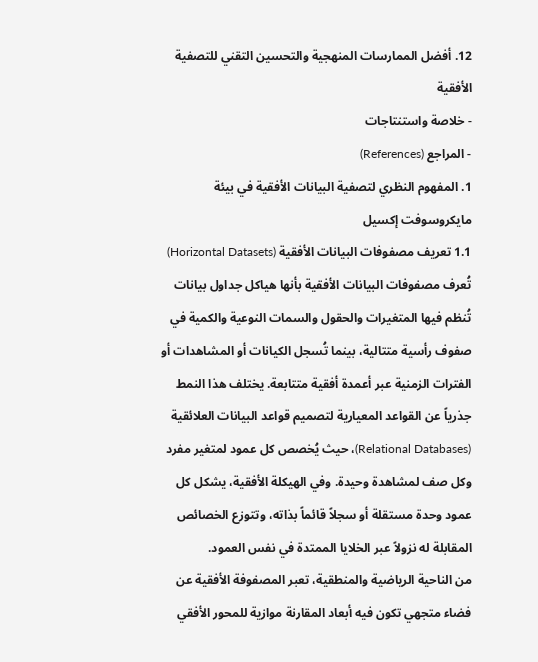12. أفضل الممارسات المنهجية والتحسين التقني للتصفية الأفقية
- خلاصة واستنتاجات
- المراجع (References)
1. المفهوم النظري لتصفية البيانات الأفقية في بيئة مايكروسوفت إكسيل
1.1 تعريف مصفوفات البيانات الأفقية (Horizontal Datasets)
تُعرف مصفوفات البيانات الأفقية بأنها هياكل جداول بيانات تُنظم فيها المتغيرات والحقول والسمات النوعية والكمية في صفوف رأسية متتالية، بينما تُسجل الكيانات أو المشاهدات أو الفترات الزمنية عبر أعمدة أفقية متتابعة. يختلف هذا النمط جذرياً عن القواعد المعيارية لتصميم قواعد البيانات العلائقية (Relational Databases)، حيث يُخصص كل عمود لمتغير مفرد وكل صف لمشاهدة وحيدة. وفي الهيكلة الأفقية، يشكل كل عمود وحدة مستقلة أو سجلاً قائماً بذاته، وتتوزع الخصائص المقابلة له نزولاً عبر الخلايا الممتدة في نفس العمود.
من الناحية الرياضية والمنطقية، تعبر المصفوفة الأفقية عن فضاء متجهي تكون فيه أبعاد المقارنة موازية للمحور الأفقي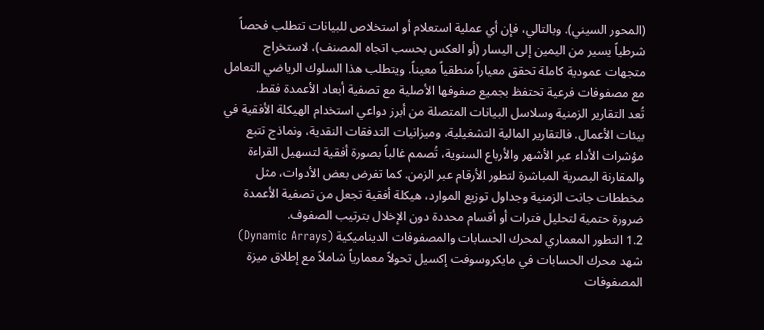(المحور السيني). وبالتالي، فإن أي عملية استعلام أو استخلاص للبيانات تتطلب فحصاً شرطياً يسير من اليمين إلى اليسار (أو العكس بحسب اتجاه المصنف)، لاستخراج متجهات عمودية كاملة تحقق معياراً منطقياً معيناً. ويتطلب هذا السلوك الرياضي التعامل مع مصفوفات فرعية تحتفظ بجميع صفوفها الأصلية مع تصفية أبعاد الأعمدة فقط.
تُعد التقارير الزمنية وسلاسل البيانات المتصلة من أبرز دواعي استخدام الهيكلة الأفقية في بيئات الأعمال. فالتقارير المالية التشغيلية، وميزانيات التدفقات النقدية، ونماذج تتبع مؤشرات الأداء عبر الأشهر والأرباع السنوية، تُصمم غالباً بصورة أفقية لتسهيل القراءة والمقارنة البصرية المباشرة لتطور الأرقام عبر الزمن. كما تفرض بعض الأدوات، مثل مخططات جانت الزمنية وجداول توزيع الموارد، هيكلة أفقية تجعل من تصفية الأعمدة ضرورة حتمية لتحليل فترات أو أقسام محددة دون الإخلال بترتيب الصفوف.
1.2 التطور المعماري لمحرك الحسابات والمصفوفات الديناميكية (Dynamic Arrays)
شهد محرك الحسابات في مايكروسوفت إكسيل تحولاً معمارياً شاملاً مع إطلاق ميزة المصفوفات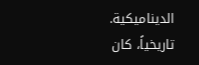الديناميكية. تاريخياً، كان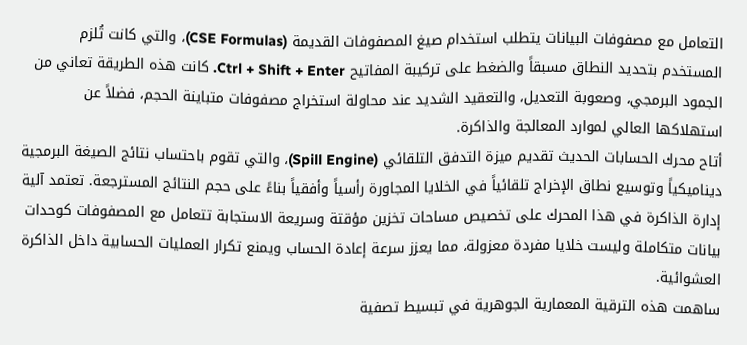التعامل مع مصفوفات البيانات يتطلب استخدام صيغ المصفوفات القديمة (CSE Formulas)، والتي كانت تُلزم المستخدم بتحديد النطاق مسبقاً والضغط على تركيبة المفاتيح Ctrl + Shift + Enter. كانت هذه الطريقة تعاني من الجمود البرمجي، وصعوبة التعديل، والتعقيد الشديد عند محاولة استخراج مصفوفات متباينة الحجم، فضلاً عن استهلاكها العالي لموارد المعالجة والذاكرة.
أتاح محرك الحسابات الحديث تقديم ميزة التدفق التلقائي (Spill Engine)، والتي تقوم باحتساب نتائج الصيغة البرمجية ديناميكياً وتوسيع نطاق الإخراج تلقائياً في الخلايا المجاورة رأسياً وأفقياً بناءً على حجم النتائج المسترجعة. تعتمد آلية إدارة الذاكرة في هذا المحرك على تخصيص مساحات تخزين مؤقتة وسريعة الاستجابة تتعامل مع المصفوفات كوحدات بيانات متكاملة وليست خلايا مفردة معزولة، مما يعزز سرعة إعادة الحساب ويمنع تكرار العمليات الحسابية داخل الذاكرة العشوائية.
ساهمت هذه الترقية المعمارية الجوهرية في تبسيط تصفية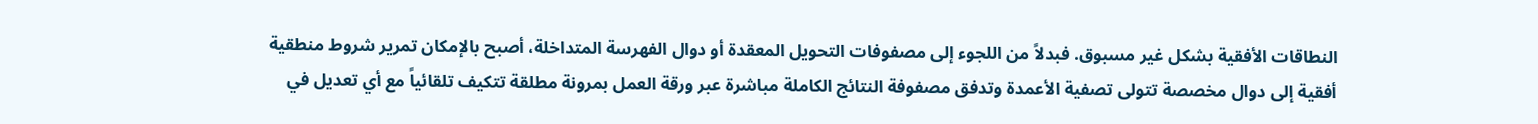النطاقات الأفقية بشكل غير مسبوق. فبدلاً من اللجوء إلى مصفوفات التحويل المعقدة أو دوال الفهرسة المتداخلة، أصبح بالإمكان تمرير شروط منطقية أفقية إلى دوال مخصصة تتولى تصفية الأعمدة وتدفق مصفوفة النتائج الكاملة مباشرة عبر ورقة العمل بمرونة مطلقة تتكيف تلقائياً مع أي تعديل في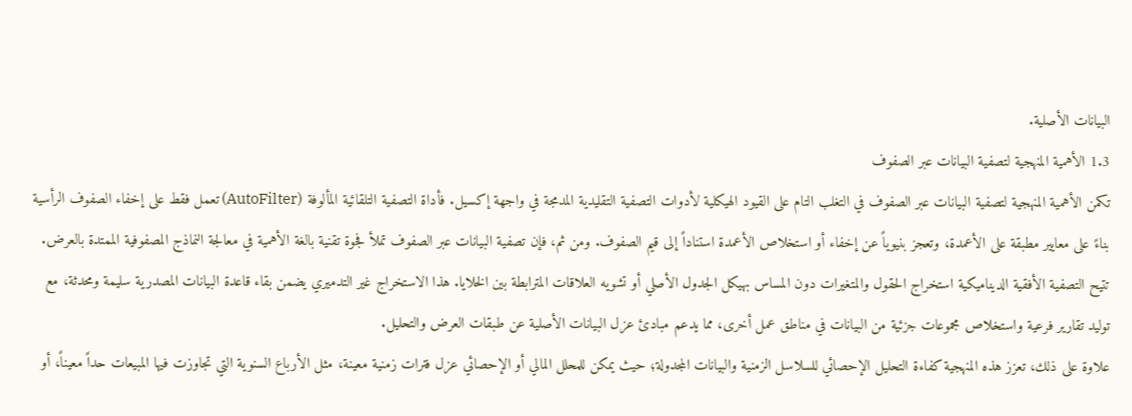البيانات الأصلية.
1.3 الأهمية المنهجية لتصفية البيانات عبر الصفوف
تكمن الأهمية المنهجية لتصفية البيانات عبر الصفوف في التغلب التام على القيود الهيكلية لأدوات التصفية التقليدية المدمجة في واجهة إكسيل. فأداة التصفية التلقائية المألوفة (AutoFilter) تعمل فقط على إخفاء الصفوف الرأسية بناءً على معايير مطبقة على الأعمدة، وتعجز بنيوياً عن إخفاء أو استخلاص الأعمدة استناداً إلى قيم الصفوف. ومن ثم، فإن تصفية البيانات عبر الصفوف تملأ فجوة تقنية بالغة الأهمية في معالجة النماذج المصفوفية الممتدة بالعرض.
تتيح التصفية الأفقية الديناميكية استخراج الحقول والمتغيرات دون المساس بهيكل الجدول الأصلي أو تشويه العلاقات المترابطة بين الخلايا. هذا الاستخراج غير التدميري يضمن بقاء قاعدة البيانات المصدرية سليمة ومحدثة، مع توليد تقارير فرعية واستخلاص مجموعات جزئية من البيانات في مناطق عمل أخرى، مما يدعم مبادئ عزل البيانات الأصلية عن طبقات العرض والتحليل.
علاوة على ذلك، تعزز هذه المنهجية كفاءة التحليل الإحصائي للسلاسل الزمنية والبيانات المجدولة؛ حيث يمكن للمحلل المالي أو الإحصائي عزل فترات زمنية معينة، مثل الأرباع السنوية التي تجاوزت فيها المبيعات حداً معيناً، أو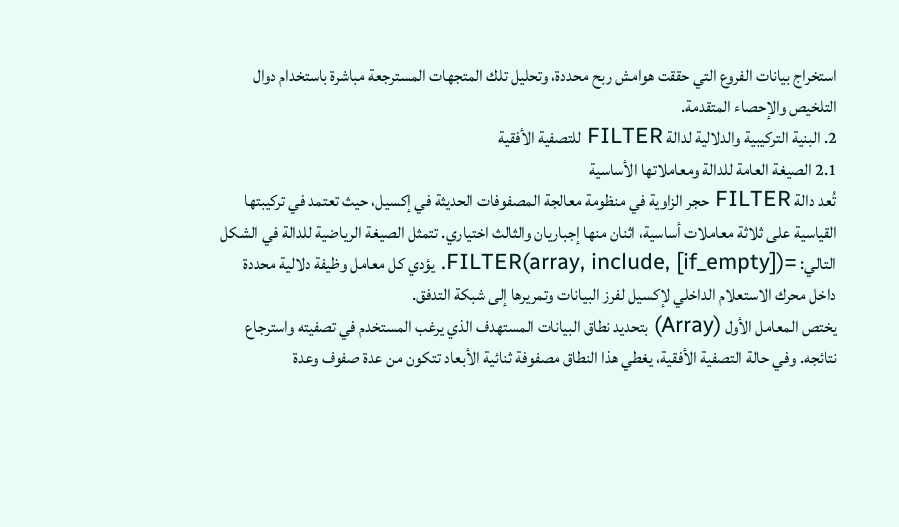استخراج بيانات الفروع التي حققت هوامش ربح محددة، وتحليل تلك المتجهات المسترجعة مباشرة باستخدام دوال التلخيص والإحصاء المتقدمة.
2. البنية التركيبية والدلالية لدالة FILTER للتصفية الأفقية
2.1 الصيغة العامة للدالة ومعاملاتها الأساسية
تُعد دالة FILTER حجر الزاوية في منظومة معالجة المصفوفات الحديثة في إكسيل، حيث تعتمد في تركيبتها القياسية على ثلاثة معاملات أساسية، اثنان منها إجباريان والثالث اختياري. تتمثل الصيغة الرياضية للدالة في الشكل التالي: =FILTER(array, include, [if_empty]). يؤدي كل معامل وظيفة دلالية محددة داخل محرك الاستعلام الداخلي لإكسيل لفرز البيانات وتمريرها إلى شبكة التدفق.
يختص المعامل الأول (Array) بتحديد نطاق البيانات المستهدف الذي يرغب المستخدم في تصفيته واسترجاع نتائجه. وفي حالة التصفية الأفقية، يغطي هذا النطاق مصفوفة ثنائية الأبعاد تتكون من عدة صفوف وعدة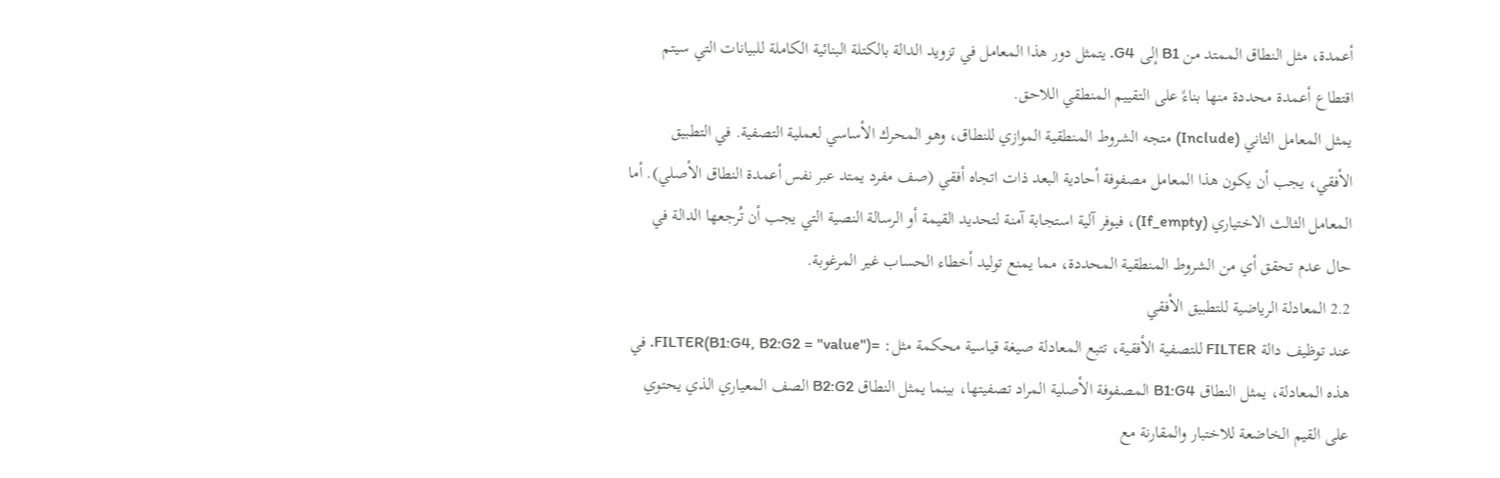أعمدة، مثل النطاق الممتد من B1 إلى G4. يتمثل دور هذا المعامل في تزويد الدالة بالكتلة البنائية الكاملة للبيانات التي سيتم اقتطاع أعمدة محددة منها بناءً على التقييم المنطقي اللاحق.
يمثل المعامل الثاني (Include) متجه الشروط المنطقية الموازي للنطاق، وهو المحرك الأساسي لعملية التصفية. في التطبيق الأفقي، يجب أن يكون هذا المعامل مصفوفة أحادية البعد ذات اتجاه أفقي (صف مفرد يمتد عبر نفس أعمدة النطاق الأصلي). أما المعامل الثالث الاختياري (If_empty)، فيوفر آلية استجابة آمنة لتحديد القيمة أو الرسالة النصية التي يجب أن تُرجعها الدالة في حال عدم تحقق أي من الشروط المنطقية المحددة، مما يمنع توليد أخطاء الحساب غير المرغوبة.
2.2 المعادلة الرياضية للتطبيق الأفقي
عند توظيف دالة FILTER للتصفية الأفقية، تتبع المعادلة صيغة قياسية محكمة مثل: =FILTER(B1:G4, B2:G2 = "value"). في هذه المعادلة، يمثل النطاق B1:G4 المصفوفة الأصلية المراد تصفيتها، بينما يمثل النطاق B2:G2 الصف المعياري الذي يحتوي على القيم الخاضعة للاختبار والمقارنة مع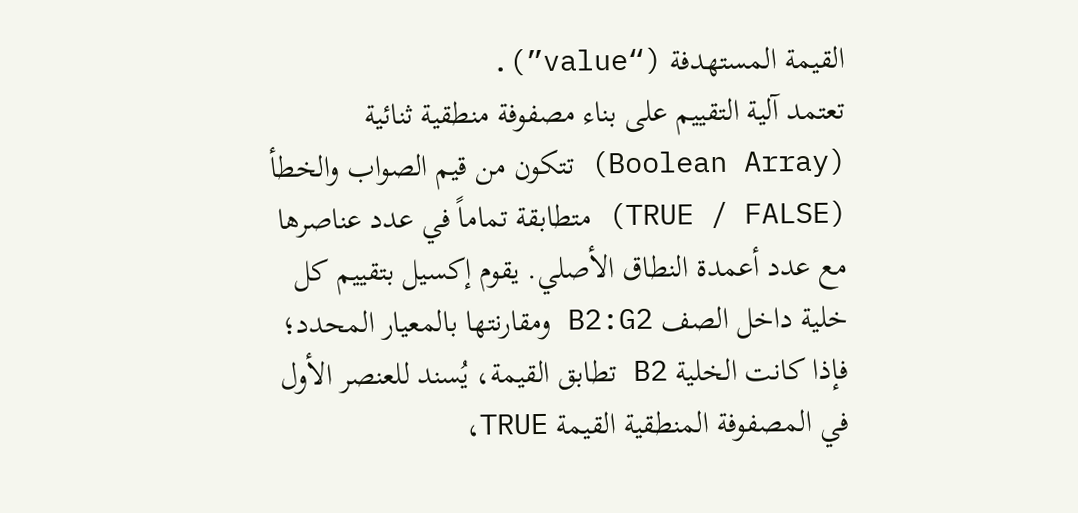القيمة المستهدفة (“value”).
تعتمد آلية التقييم على بناء مصفوفة منطقية ثنائية (Boolean Array) تتكون من قيم الصواب والخطأ (TRUE / FALSE) متطابقة تماماً في عدد عناصرها مع عدد أعمدة النطاق الأصلي. يقوم إكسيل بتقييم كل خلية داخل الصف B2:G2 ومقارنتها بالمعيار المحدد؛ فإذا كانت الخلية B2 تطابق القيمة، يُسند للعنصر الأول في المصفوفة المنطقية القيمة TRUE،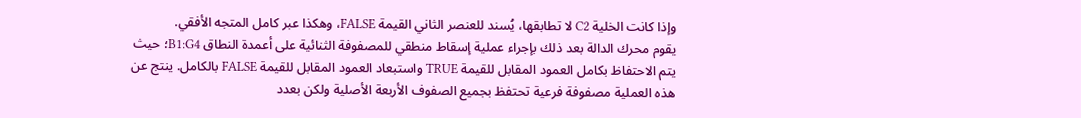وإذا كانت الخلية C2 لا تطابقها، يُسند للعنصر الثاني القيمة FALSE، وهكذا عبر كامل المتجه الأفقي.
يقوم محرك الدالة بعد ذلك بإجراء عملية إسقاط منطقي للمصفوفة الثنائية على أعمدة النطاق B1:G4؛ حيث يتم الاحتفاظ بكامل العمود المقابل للقيمة TRUE واستبعاد العمود المقابل للقيمة FALSE بالكامل. ينتج عن هذه العملية مصفوفة فرعية تحتفظ بجميع الصفوف الأربعة الأصلية ولكن بعدد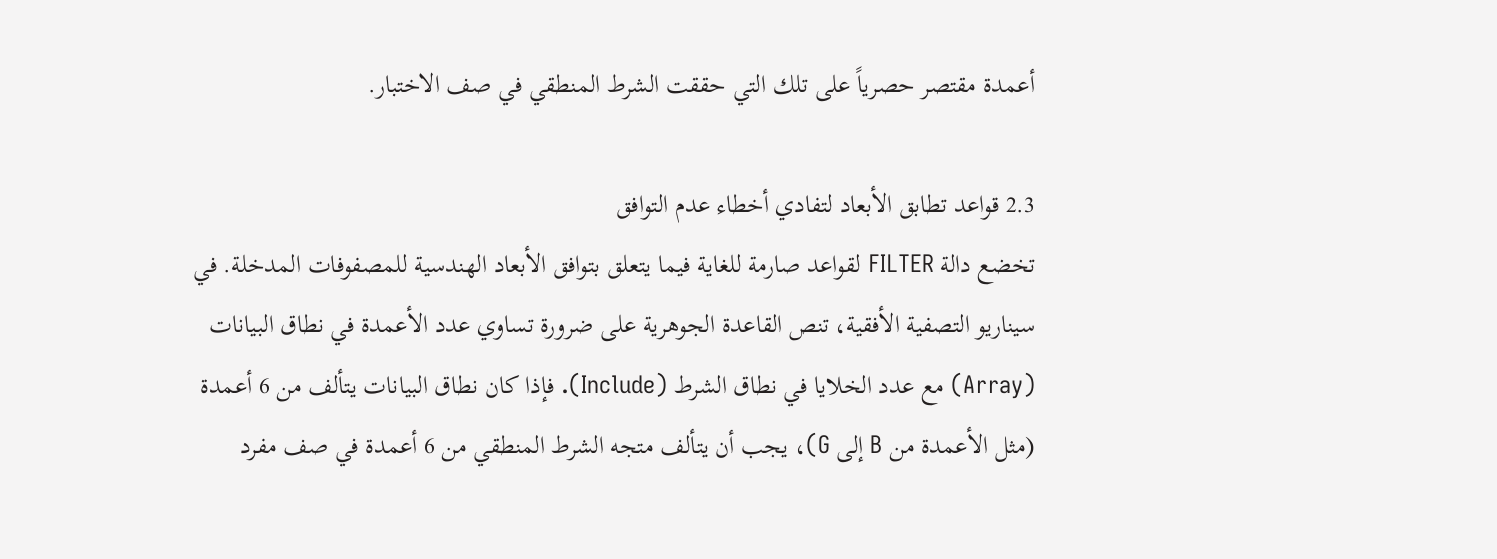أعمدة مقتصر حصرياً على تلك التي حققت الشرط المنطقي في صف الاختبار.

2.3 قواعد تطابق الأبعاد لتفادي أخطاء عدم التوافق
تخضع دالة FILTER لقواعد صارمة للغاية فيما يتعلق بتوافق الأبعاد الهندسية للمصفوفات المدخلة. في سيناريو التصفية الأفقية، تنص القاعدة الجوهرية على ضرورة تساوي عدد الأعمدة في نطاق البيانات (Array) مع عدد الخلايا في نطاق الشرط (Include). فإذا كان نطاق البيانات يتألف من 6 أعمدة (مثل الأعمدة من B إلى G)، يجب أن يتألف متجه الشرط المنطقي من 6 أعمدة في صف مفرد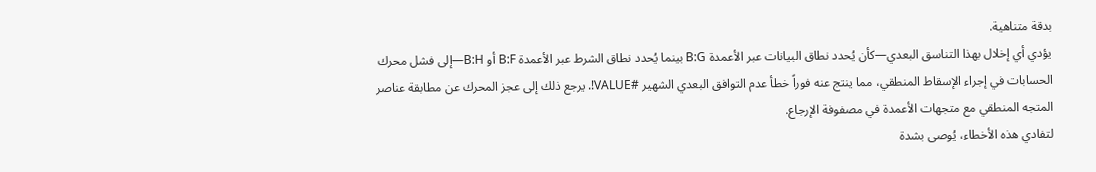بدقة متناهية.
يؤدي أي إخلال بهذا التناسق البعدي—كأن يُحدد نطاق البيانات عبر الأعمدة B:G بينما يُحدد نطاق الشرط عبر الأعمدة B:F أو B:H—إلى فشل محرك الحسابات في إجراء الإسقاط المنطقي، مما ينتج عنه فوراً خطأ عدم التوافق البعدي الشهير #VALUE!. يرجع ذلك إلى عجز المحرك عن مطابقة عناصر المتجه المنطقي مع متجهات الأعمدة في مصفوفة الإرجاع.
لتفادي هذه الأخطاء، يُوصى بشدة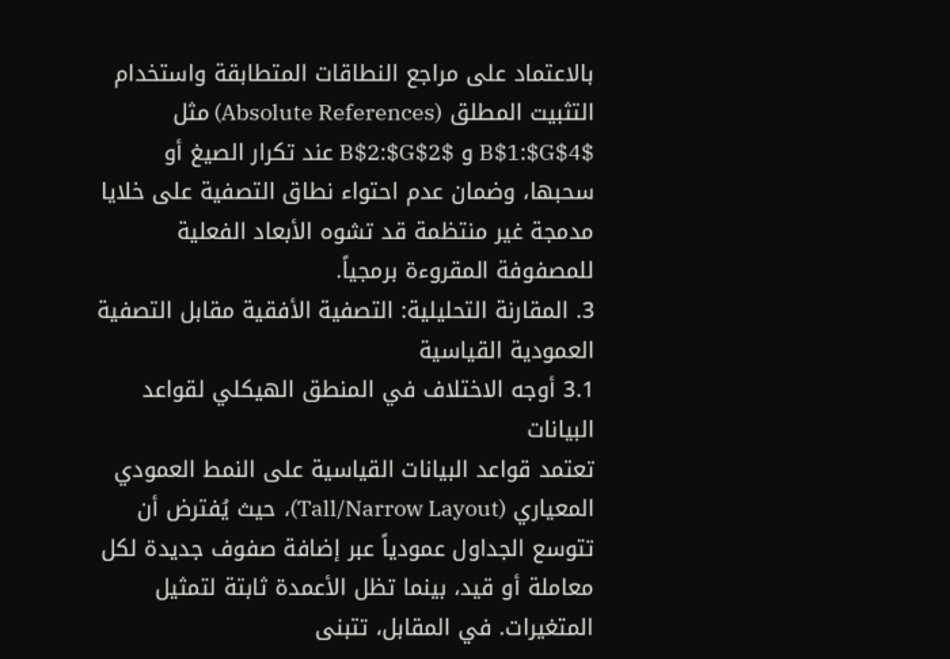بالاعتماد على مراجع النطاقات المتطابقة واستخدام التثبيت المطلق (Absolute References) مثل $B$1:$G$4 و $B$2:$G$2 عند تكرار الصيغ أو سحبها، وضمان عدم احتواء نطاق التصفية على خلايا مدمجة غير منتظمة قد تشوه الأبعاد الفعلية للمصفوفة المقروءة برمجياً.
3. المقارنة التحليلية: التصفية الأفقية مقابل التصفية العمودية القياسية
3.1 أوجه الاختلاف في المنطق الهيكلي لقواعد البيانات
تعتمد قواعد البيانات القياسية على النمط العمودي المعياري (Tall/Narrow Layout)، حيث يُفترض أن تتوسع الجداول عمودياً عبر إضافة صفوف جديدة لكل معاملة أو قيد، بينما تظل الأعمدة ثابتة لتمثيل المتغيرات. في المقابل، تتبنى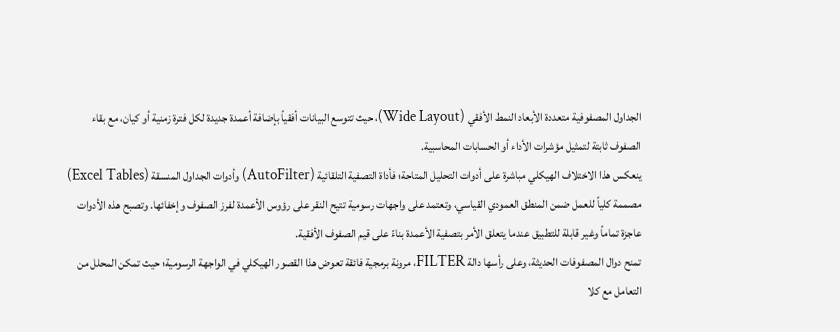الجداول المصفوفية متعددة الأبعاد النمط الأفقي (Wide Layout)، حيث تتوسع البيانات أفقياً بإضافة أعمدة جديدة لكل فترة زمنية أو كيان، مع بقاء الصفوف ثابتة لتمثيل مؤشرات الأداء أو الحسابات المحاسبية.
ينعكس هذا الاختلاف الهيكلي مباشرة على أدوات التحليل المتاحة؛ فأداة التصفية التلقائية (AutoFilter) وأدوات الجداول المنسقة (Excel Tables) مصممة كلياً للعمل ضمن المنطق العمودي القياسي، وتعتمد على واجهات رسومية تتيح النقر على رؤوس الأعمدة لفرز الصفوف وإخفائها. وتصبح هذه الأدوات عاجزة تماماً وغير قابلة للتطبيق عندما يتعلق الأمر بتصفية الأعمدة بناءً على قيم الصفوف الأفقية.
تمنح دوال المصفوفات الحديثة، وعلى رأسها دالة FILTER، مرونة برمجية فائقة تعوض هذا القصور الهيكلي في الواجهة الرسومية؛ حيث تمكن المحلل من التعامل مع كلا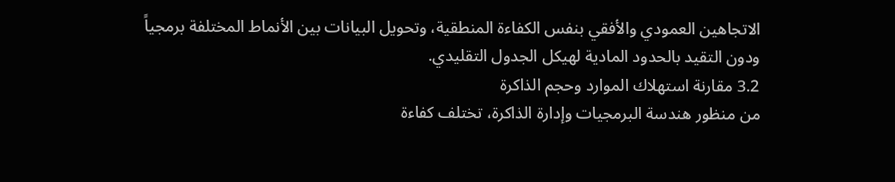الاتجاهين العمودي والأفقي بنفس الكفاءة المنطقية، وتحويل البيانات بين الأنماط المختلفة برمجياً ودون التقيد بالحدود المادية لهيكل الجدول التقليدي.
3.2 مقارنة استهلاك الموارد وحجم الذاكرة
من منظور هندسة البرمجيات وإدارة الذاكرة، تختلف كفاءة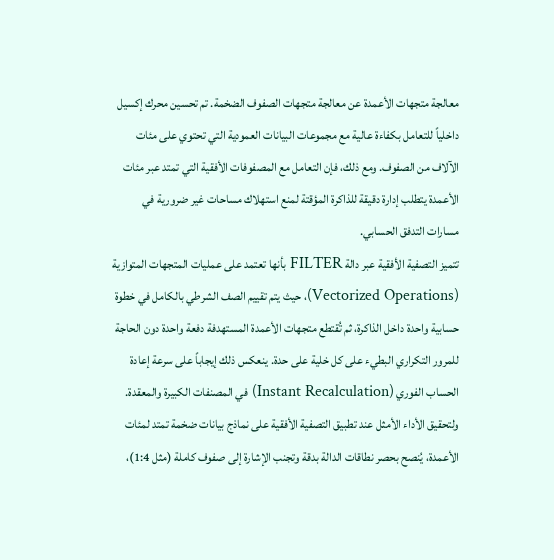معالجة متجهات الأعمدة عن معالجة متجهات الصفوف الضخمة. تم تحسين محرك إكسيل داخلياً للتعامل بكفاءة عالية مع مجموعات البيانات العمودية التي تحتوي على مئات الآلاف من الصفوف. ومع ذلك، فإن التعامل مع المصفوفات الأفقية التي تمتد عبر مئات الأعمدة يتطلب إدارة دقيقة للذاكرة المؤقتة لمنع استهلاك مساحات غير ضرورية في مسارات التدفق الحسابي.
تتميز التصفية الأفقية عبر دالة FILTER بأنها تعتمد على عمليات المتجهات المتوازية (Vectorized Operations)، حيث يتم تقييم الصف الشرطي بالكامل في خطوة حسابية واحدة داخل الذاكرة، ثم تُقتطع متجهات الأعمدة المستهدفة دفعة واحدة دون الحاجة للمرور التكراري البطيء على كل خلية على حدة. ينعكس ذلك إيجاباً على سرعة إعادة الحساب الفوري (Instant Recalculation) في المصنفات الكبيرة والمعقدة.
ولتحقيق الأداء الأمثل عند تطبيق التصفية الأفقية على نماذج بيانات ضخمة تمتد لمئات الأعمدة، يُنصح بحصر نطاقات الدالة بدقة وتجنب الإشارة إلى صفوف كاملة (مثل 1:4)،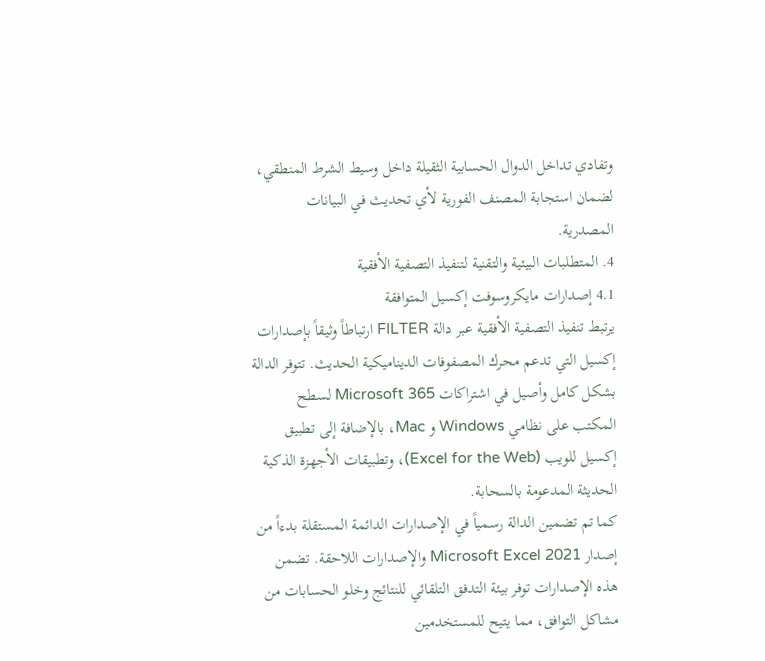وتفادي تداخل الدوال الحسابية الثقيلة داخل وسيط الشرط المنطقي، لضمان استجابة المصنف الفورية لأي تحديث في البيانات المصدرية.
4. المتطلبات البيئية والتقنية لتنفيذ التصفية الأفقية
4.1 إصدارات مايكروسوفت إكسيل المتوافقة
يرتبط تنفيذ التصفية الأفقية عبر دالة FILTER ارتباطاً وثيقاً بإصدارات إكسيل التي تدعم محرك المصفوفات الديناميكية الحديث. تتوفر الدالة بشكل كامل وأصيل في اشتراكات Microsoft 365 لسطح المكتب على نظامي Windows و Mac، بالإضافة إلى تطبيق إكسيل للويب (Excel for the Web)، وتطبيقات الأجهزة الذكية الحديثة المدعومة بالسحابة.
كما تم تضمين الدالة رسمياً في الإصدارات الدائمة المستقلة بدءاً من إصدار Microsoft Excel 2021 والإصدارات اللاحقة. تضمن هذه الإصدارات توفر بيئة التدفق التلقائي للنتائج وخلو الحسابات من مشاكل التوافق، مما يتيح للمستخدمين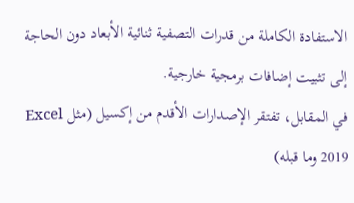الاستفادة الكاملة من قدرات التصفية ثنائية الأبعاد دون الحاجة إلى تثبيت إضافات برمجية خارجية.
في المقابل، تفتقر الإصدارات الأقدم من إكسيل (مثل Excel 2019 وما قبله)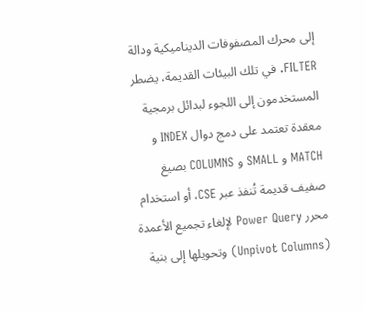إلى محرك المصفوفات الديناميكية ودالة FILTER. في تلك البيئات القديمة، يضطر المستخدمون إلى اللجوء لبدائل برمجية معقدة تعتمد على دمج دوال INDEX و MATCH و SMALL و COLUMNS بصيغ صفيف قديمة تُنفذ عبر CSE، أو استخدام محرر Power Query لإلغاء تجميع الأعمدة (Unpivot Columns) وتحويلها إلى بنية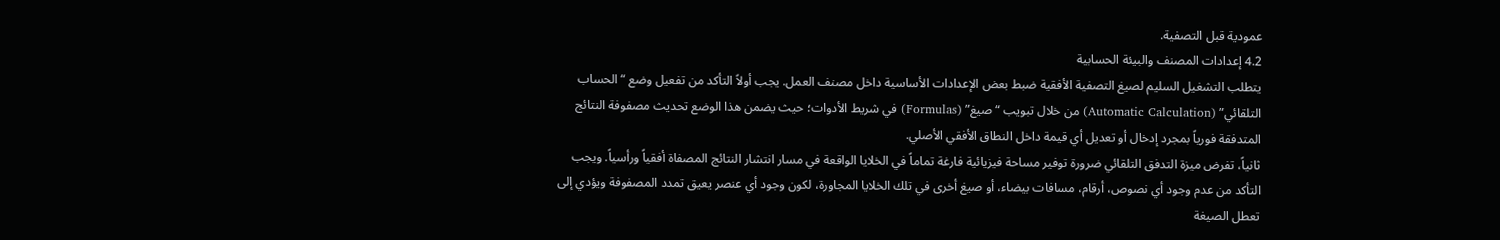عمودية قبل التصفية.
4.2 إعدادات المصنف والبيئة الحسابية
يتطلب التشغيل السليم لصيغ التصفية الأفقية ضبط بعض الإعدادات الأساسية داخل مصنف العمل. يجب أولاً التأكد من تفعيل وضع “الحساب التلقائي” (Automatic Calculation) من خلال تبويب “صيغ” (Formulas) في شريط الأدوات؛ حيث يضمن هذا الوضع تحديث مصفوفة النتائج المتدفقة فورياً بمجرد إدخال أو تعديل أي قيمة داخل النطاق الأفقي الأصلي.
ثانياً، تفرض ميزة التدفق التلقائي ضرورة توفير مساحة فيزيائية فارغة تماماً في الخلايا الواقعة في مسار انتشار النتائج المصفاة أفقياً ورأسياً. ويجب التأكد من عدم وجود أي نصوص، أرقام، مسافات بيضاء، أو صيغ أخرى في تلك الخلايا المجاورة، لكون وجود أي عنصر يعيق تمدد المصفوفة ويؤدي إلى تعطل الصيغة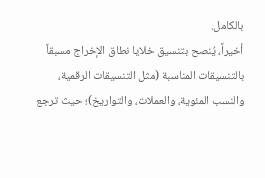بالكامل.
أخيراً، يُنصح بتنسيق خلايا نطاق الإخراج مسبقاً بالتنسيقات المناسبة (مثل التنسيقات الرقمية، والنسب المئوية، والعملات، والتواريخ)؛ حيث ترجع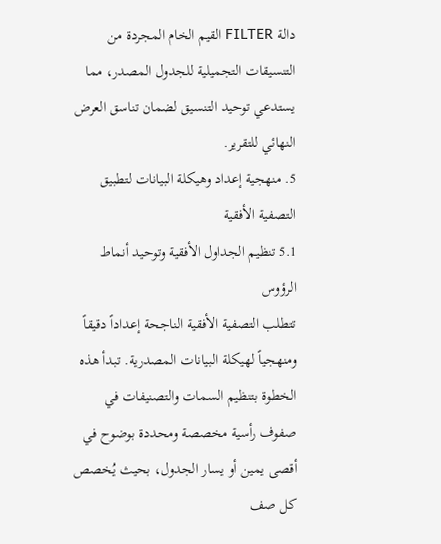دالة FILTER القيم الخام المجردة من التنسيقات التجميلية للجدول المصدر، مما يستدعي توحيد التنسيق لضمان تناسق العرض النهائي للتقرير.
5. منهجية إعداد وهيكلة البيانات لتطبيق التصفية الأفقية
5.1 تنظيم الجداول الأفقية وتوحيد أنماط الرؤوس
تتطلب التصفية الأفقية الناجحة إعداداً دقيقاً ومنهجياً لهيكلة البيانات المصدرية. تبدأ هذه الخطوة بتنظيم السمات والتصنيفات في صفوف رأسية مخصصة ومحددة بوضوح في أقصى يمين أو يسار الجدول، بحيث يُخصص كل صف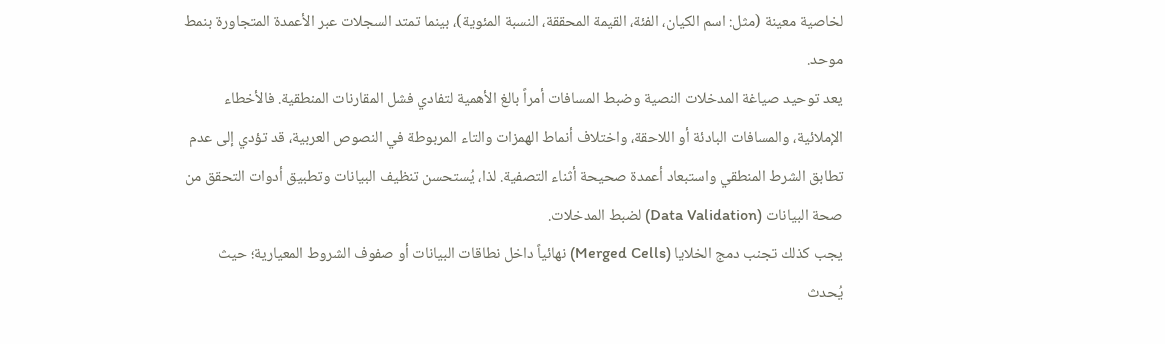لخاصية معينة (مثل: اسم الكيان، الفئة، القيمة المحققة، النسبة المئوية)، بينما تمتد السجلات عبر الأعمدة المتجاورة بنمط موحد.
يعد توحيد صياغة المدخلات النصية وضبط المسافات أمراً بالغ الأهمية لتفادي فشل المقارنات المنطقية. فالأخطاء الإملائية، والمسافات البادئة أو اللاحقة، واختلاف أنماط الهمزات والتاء المربوطة في النصوص العربية، قد تؤدي إلى عدم تطابق الشرط المنطقي واستبعاد أعمدة صحيحة أثناء التصفية. لذا، يُستحسن تنظيف البيانات وتطبيق أدوات التحقق من صحة البيانات (Data Validation) لضبط المدخلات.
يجب كذلك تجنب دمج الخلايا (Merged Cells) نهائياً داخل نطاقات البيانات أو صفوف الشروط المعيارية؛ حيث يُحدث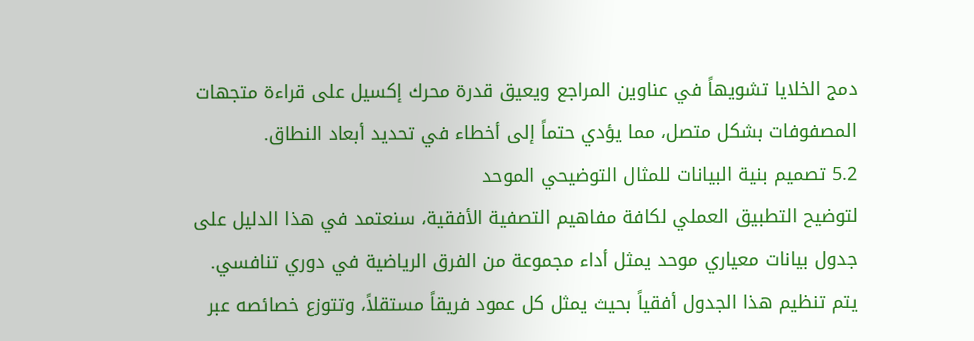دمج الخلايا تشويهاً في عناوين المراجع ويعيق قدرة محرك إكسيل على قراءة متجهات المصفوفات بشكل متصل، مما يؤدي حتماً إلى أخطاء في تحديد أبعاد النطاق.
5.2 تصميم بنية البيانات للمثال التوضيحي الموحد
لتوضيح التطبيق العملي لكافة مفاهيم التصفية الأفقية، سنعتمد في هذا الدليل على جدول بيانات معياري موحد يمثل أداء مجموعة من الفرق الرياضية في دوري تنافسي. يتم تنظيم هذا الجدول أفقياً بحيث يمثل كل عمود فريقاً مستقلاً، وتتوزع خصائصه عبر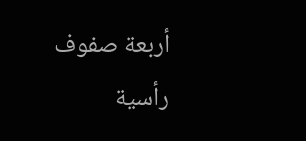أربعة صفوف رأسية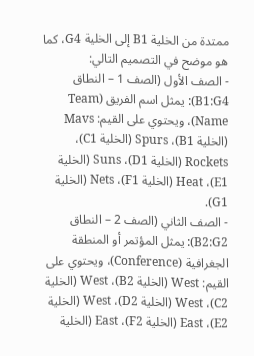ممتدة من الخلية B1 إلى الخلية G4، كما هو موضح في التصميم التالي:
- الصف الأول (الصف 1 – النطاق B1:G4): يمثل اسم الفريق (Team Name)، ويحتوي على القيم: Mavs (الخلية B1)، Spurs (الخلية C1)، Rockets (الخلية D1)، Suns (الخلية E1)، Heat (الخلية F1)، Nets (الخلية G1).
- الصف الثاني (الصف 2 – النطاق B2:G2): يمثل المؤتمر أو المنطقة الجغرافية (Conference)، ويحتوي على القيم: West (الخلية B2)، West (الخلية C2)، West (الخلية D2)، West (الخلية E2)، East (الخلية F2)، East (الخلية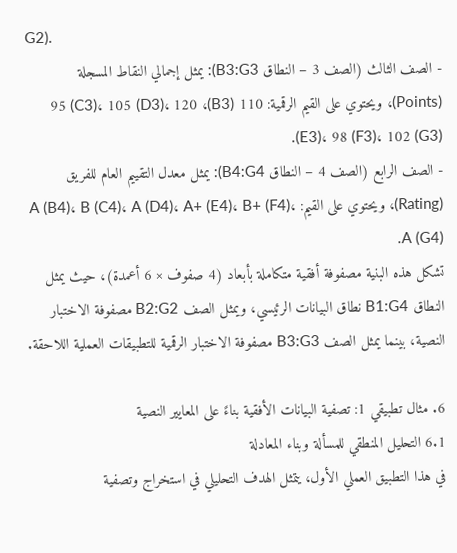G2).
- الصف الثالث (الصف 3 – النطاق B3:G3): يمثل إجمالي النقاط المسجلة (Points)، ويحتوي على القيم الرقمية: 110 (B3)، 95 (C3)، 105 (D3)، 120 (E3)، 98 (F3)، 102 (G3).
- الصف الرابع (الصف 4 – النطاق B4:G4): يمثل معدل التقييم العام للفريق (Rating)، ويحتوي على القيم: A (B4)، B (C4)، A (D4)، A+ (E4)، B+ (F4)، A (G4).
تشكل هذه البنية مصفوفة أفقية متكاملة بأبعاد (4 صفوف × 6 أعمدة)، حيث يمثل النطاق B1:G4 نطاق البيانات الرئيسي، ويمثل الصف B2:G2 مصفوفة الاختبار النصية، بينما يمثل الصف B3:G3 مصفوفة الاختبار الرقمية للتطبيقات العملية اللاحقة.

6. مثال تطبيقي 1: تصفية البيانات الأفقية بناءً على المعايير النصية
6.1 التحليل المنطقي للمسألة وبناء المعادلة
في هذا التطبيق العملي الأول، يتمثل الهدف التحليلي في استخراج وتصفية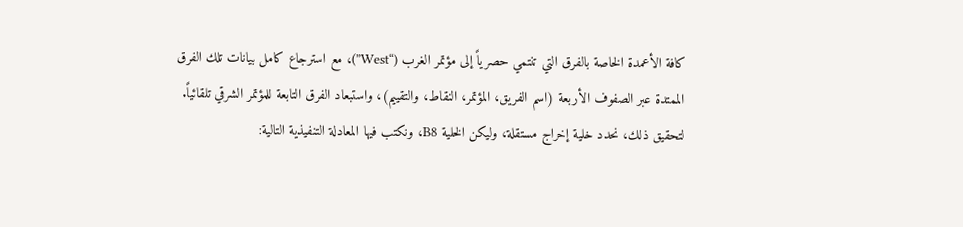كافة الأعمدة الخاصة بالفرق التي تنتمي حصرياً إلى مؤتمر الغرب (“West”)، مع استرجاع كامل بيانات تلك الفرق الممتدة عبر الصفوف الأربعة (اسم الفريق، المؤتمر، النقاط، والتقييم)، واستبعاد الفرق التابعة للمؤتمر الشرقي تلقائياً.
لتحقيق ذلك، نحدد خلية إخراج مستقلة، وليكن الخلية B8، ونكتب فيها المعادلة التنفيذية التالية: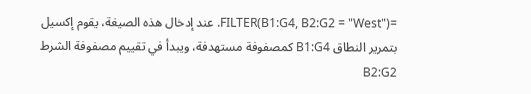=FILTER(B1:G4, B2:G2 = "West"). عند إدخال هذه الصيغة، يقوم إكسيل بتمرير النطاق B1:G4 كمصفوفة مستهدفة، ويبدأ في تقييم مصفوفة الشرط B2:G2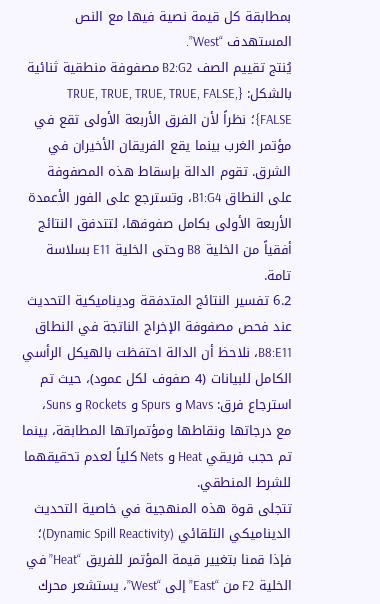بمطابقة كل قيمة نصية فيها مع النص المستهدف “West”.
يُنتج تقييم الصف B2:G2 مصفوفة منطقية ثنائية بالشكل: {TRUE, TRUE, TRUE, TRUE, FALSE, FALSE}؛ نظراً لأن الفرق الأربعة الأولى تقع في مؤتمر الغرب بينما يقع الفريقان الأخيران في الشرق. تقوم الدالة بإسقاط هذه المصفوفة على النطاق B1:G4، وتسترجع على الفور الأعمدة الأربعة الأولى بكامل صفوفها، لتتدفق النتائج أفقياً من الخلية B8 وحتى الخلية E11 بسلاسة تامة.
6.2 تفسير النتائج المتدفقة وديناميكية التحديث
عند فحص مصفوفة الإخراج الناتجة في النطاق B8:E11، نلاحظ أن الدالة احتفظت بالهيكل الرأسي الكامل للبيانات (4 صفوف لكل عمود)، حيث تم استرجاع فرق: Mavs و Spurs و Rockets و Suns، مع درجاتها ونقاطها ومؤتمراتها المطابقة، بينما تم حجب فريقي Heat و Nets كلياً لعدم تحقيقهما للشرط المنطقي.
تتجلى قوة هذه المنهجية في خاصية التحديث الديناميكي التلقائي (Dynamic Spill Reactivity)؛ فإذا قمنا بتغيير قيمة المؤتمر للفريق “Heat” في الخلية F2 من “East” إلى “West”، يستشعر محرك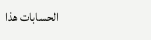الحسابات هذا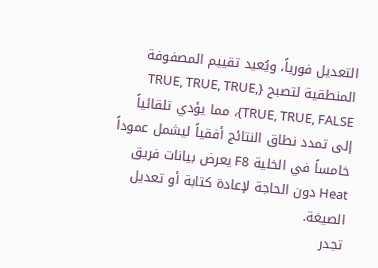التعديل فورياً، ويُعيد تقييم المصفوفة المنطقية لتصبح {TRUE, TRUE, TRUE, TRUE, TRUE, FALSE}، مما يؤدي تلقائياً إلى تمدد نطاق النتائج أفقياً ليشمل عموداً خامساً في الخلية F8 يعرض بيانات فريق Heat دون الحاجة لإعادة كتابة أو تعديل الصيغة.
تجدر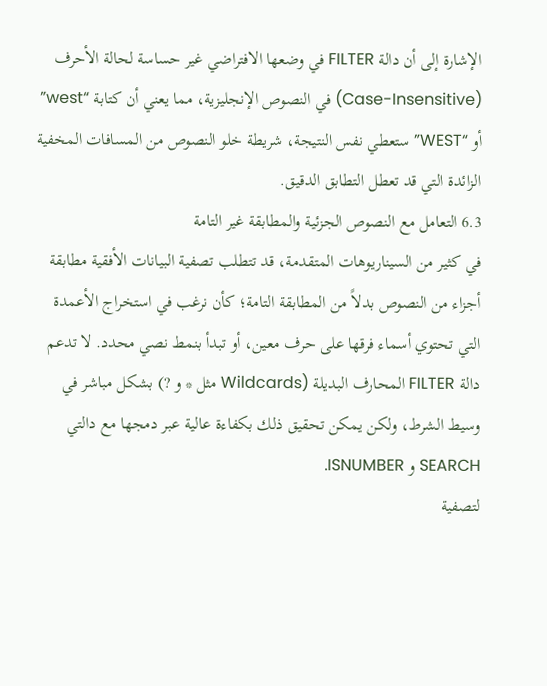الإشارة إلى أن دالة FILTER في وضعها الافتراضي غير حساسة لحالة الأحرف (Case-Insensitive) في النصوص الإنجليزية، مما يعني أن كتابة “west” أو “WEST” ستعطي نفس النتيجة، شريطة خلو النصوص من المسافات المخفية الزائدة التي قد تعطل التطابق الدقيق.
6.3 التعامل مع النصوص الجزئية والمطابقة غير التامة
في كثير من السيناريوهات المتقدمة، قد تتطلب تصفية البيانات الأفقية مطابقة أجزاء من النصوص بدلاً من المطابقة التامة؛ كأن نرغب في استخراج الأعمدة التي تحتوي أسماء فرقها على حرف معين، أو تبدأ بنمط نصي محدد. لا تدعم دالة FILTER المحارف البديلة (Wildcards مثل * و ?) بشكل مباشر في وسيط الشرط، ولكن يمكن تحقيق ذلك بكفاءة عالية عبر دمجها مع دالتي SEARCH و ISNUMBER.
لتصفية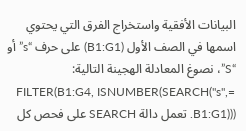البيانات الأفقية واستخراج الفرق التي يحتوي اسمها في الصف الأول (B1:G1) على حرف “s” أو “S”، نصوغ المعادلة الهجينة التالية: =FILTER(B1:G4, ISNUMBER(SEARCH("s", B1:G1))). تعمل دالة SEARCH على فحص كل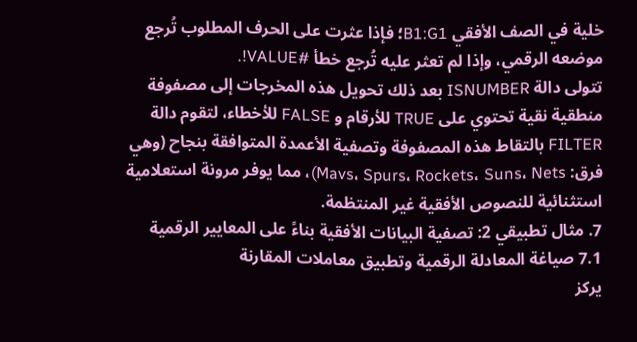خلية في الصف الأفقي B1:G1؛ فإذا عثرت على الحرف المطلوب تُرجع موضعه الرقمي، وإذا لم تعثر عليه تُرجع خطأ #VALUE!.
تتولى دالة ISNUMBER بعد ذلك تحويل هذه المخرجات إلى مصفوفة منطقية نقية تحتوي على TRUE للأرقام و FALSE للأخطاء، لتقوم دالة FILTER بالتقاط هذه المصفوفة وتصفية الأعمدة المتوافقة بنجاح (وهي فرق: Mavs، Spurs، Rockets، Suns، Nets)، مما يوفر مرونة استعلامية استثنائية للنصوص الأفقية غير المنتظمة.
7. مثال تطبيقي 2: تصفية البيانات الأفقية بناءً على المعايير الرقمية
7.1 صياغة المعادلة الرقمية وتطبيق معاملات المقارنة
يركز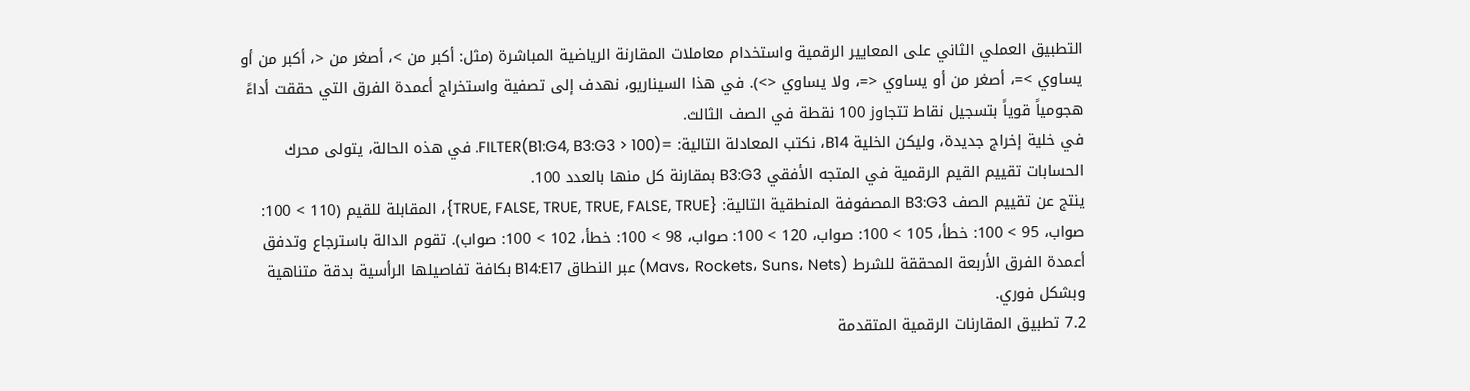التطبيق العملي الثاني على المعايير الرقمية واستخدام معاملات المقارنة الرياضية المباشرة (مثل: أكبر من >، أصغر من <، أكبر من أو يساوي >=، أصغر من أو يساوي <=، ولا يساوي <>). في هذا السيناريو، نهدف إلى تصفية واستخراج أعمدة الفرق التي حققت أداءً هجومياً قوياً بتسجيل نقاط تتجاوز 100 نقطة في الصف الثالث.
في خلية إخراج جديدة، وليكن الخلية B14، نكتب المعادلة التالية: =FILTER(B1:G4, B3:G3 > 100). في هذه الحالة، يتولى محرك الحسابات تقييم القيم الرقمية في المتجه الأفقي B3:G3 بمقارنة كل منها بالعدد 100.
ينتج عن تقييم الصف B3:G3 المصفوفة المنطقية التالية: {TRUE, FALSE, TRUE, TRUE, FALSE, TRUE}، المقابلة للقيم (110 > 100: صواب، 95 > 100: خطأ، 105 > 100: صواب، 120 > 100: صواب، 98 > 100: خطأ، 102 > 100: صواب). تقوم الدالة باسترجاع وتدفق أعمدة الفرق الأربعة المحققة للشرط (Mavs، Rockets، Suns، Nets) عبر النطاق B14:E17 بكافة تفاصيلها الرأسية بدقة متناهية وبشكل فوري.
7.2 تطبيق المقارنات الرقمية المتقدمة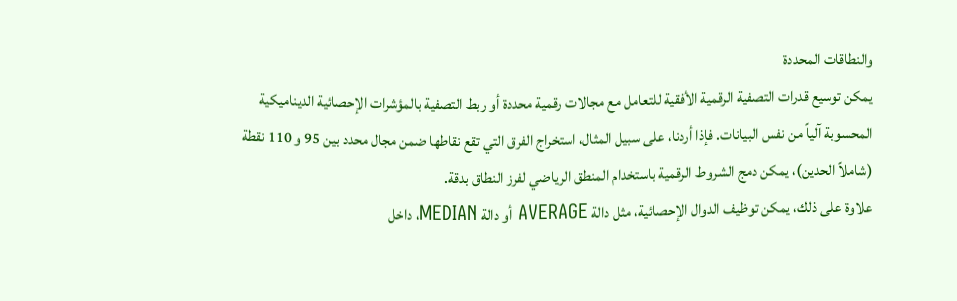والنطاقات المحددة
يمكن توسيع قدرات التصفية الرقمية الأفقية للتعامل مع مجالات رقمية محددة أو ربط التصفية بالمؤشرات الإحصائية الديناميكية المحسوبة آلياً من نفس البيانات. فإذا أردنا، على سبيل المثال، استخراج الفرق التي تقع نقاطها ضمن مجال محدد بين 95 و 110 نقطة (شاملاً الحدين)، يمكن دمج الشروط الرقمية باستخدام المنطق الرياضي لفرز النطاق بدقة.
علاوة على ذلك، يمكن توظيف الدوال الإحصائية، مثل دالة AVERAGE أو دالة MEDIAN، داخل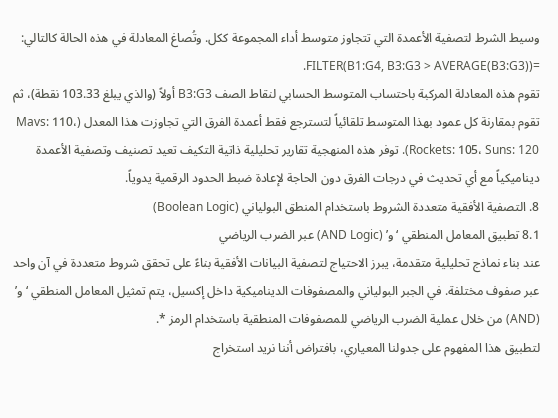وسيط الشرط لتصفية الأعمدة التي تتجاوز متوسط أداء المجموعة ككل. وتُصاغ المعادلة في هذه الحالة كالتالي: =FILTER(B1:G4, B3:G3 > AVERAGE(B3:G3)).
تقوم هذه المعادلة المركبة باحتساب المتوسط الحسابي لنقاط الصف B3:G3 أولاً (والذي يبلغ 103.33 نقطة)، ثم تقوم بمقارنة كل عمود بهذا المتوسط تلقائياً لتسترجع فقط أعمدة الفرق التي تجاوزت هذا المعدل (Mavs: 110، Rockets: 105، Suns: 120). توفر هذه المنهجية تقارير تحليلية ذاتية التكيف تعيد تصنيف وتصفية الأعمدة ديناميكياً مع أي تحديث في درجات الفرق دون الحاجة لإعادة ضبط الحدود الرقمية يدوياً.
8. التصفية الأفقية متعددة الشروط باستخدام المنطق البولياني (Boolean Logic)
8.1 تطبيق المعامل المنطقي ‘و’ (AND Logic) عبر الضرب الرياضي
عند بناء نماذج تحليلية متقدمة، يبرز الاحتياج لتصفية البيانات الأفقية بناءً على تحقق شروط متعددة في آن واحد عبر صفوف مختلفة. في الجبر البولياني والمصفوفات الديناميكية داخل إكسيل، يتم تمثيل المعامل المنطقي ‘و’ (AND) من خلال عملية الضرب الرياضي للمصفوفات المنطقية باستخدام الرمز *.
لتطبيق هذا المفهوم على جدولنا المعياري، بافتراض أننا نريد استخراج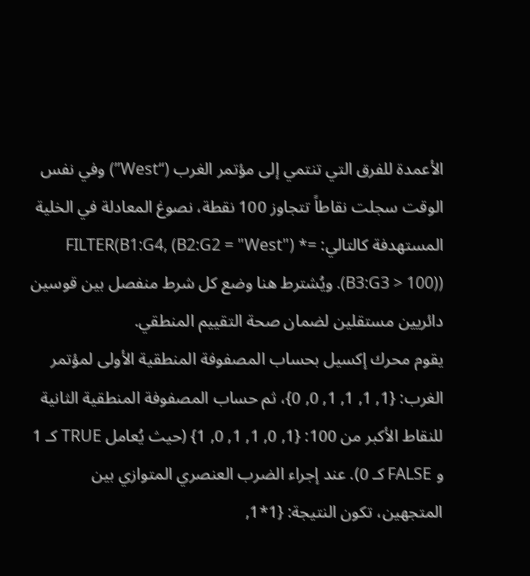الأعمدة للفرق التي تنتمي إلى مؤتمر الغرب (“West”) وفي نفس الوقت سجلت نقاطاً تتجاوز 100 نقطة، نصوغ المعادلة في الخلية المستهدفة كالتالي: =FILTER(B1:G4, (B2:G2 = "West") * (B3:G3 > 100)). ويُشترط هنا وضع كل شرط منفصل بين قوسين دائريين مستقلين لضمان صحة التقييم المنطقي.
يقوم محرك إكسيل بحساب المصفوفة المنطقية الأولى لمؤتمر الغرب: {1, 1, 1, 1, 0, 0}، ثم حساب المصفوفة المنطقية الثانية للنقاط الأكبر من 100: {1, 0, 1, 1, 0, 1} (حيث يُعامل TRUE كـ 1 و FALSE كـ 0). عند إجراء الضرب العنصري المتوازي بين المتجهين، تكون النتيجة: {1*1,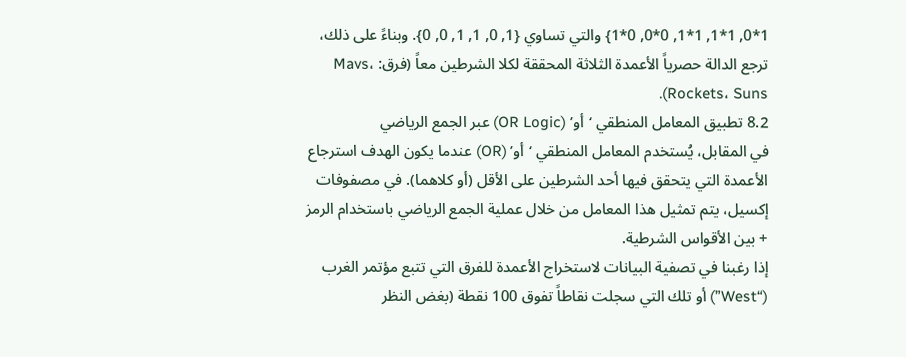1*0, 1*1, 1*1, 0*0, 0*1} والتي تساوي {1, 0, 1, 1, 0, 0}. وبناءً على ذلك، ترجع الدالة حصرياً الأعمدة الثلاثة المحققة لكلا الشرطين معاً (فرق: Mavs، Rockets، Suns).
8.2 تطبيق المعامل المنطقي ‘أو’ (OR Logic) عبر الجمع الرياضي
في المقابل، يُستخدم المعامل المنطقي ‘أو’ (OR) عندما يكون الهدف استرجاع الأعمدة التي يتحقق فيها أحد الشرطين على الأقل (أو كلاهما). في مصفوفات إكسيل، يتم تمثيل هذا المعامل من خلال عملية الجمع الرياضي باستخدام الرمز + بين الأقواس الشرطية.
إذا رغبنا في تصفية البيانات لاستخراج الأعمدة للفرق التي تتبع مؤتمر الغرب (“West”) أو تلك التي سجلت نقاطاً تفوق 100 نقطة (بغض النظر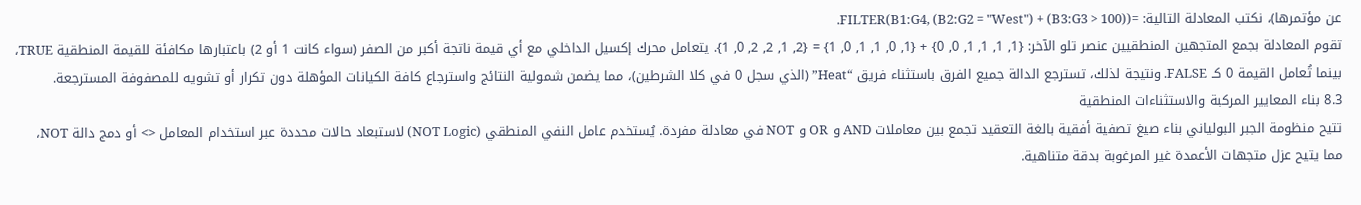عن مؤتمرها)، نكتب المعادلة التالية: =FILTER(B1:G4, (B2:G2 = "West") + (B3:G3 > 100)).
تقوم المعادلة بجمع المتجهين المنطقيين عنصر تلو الآخر: {1, 1, 1, 1, 0, 0} + {1, 0, 1, 1, 0, 1} = {2, 1, 2, 2, 0, 1}. يتعامل محرك إكسيل الداخلي مع أي قيمة ناتجة أكبر من الصفر (سواء كانت 1 أو 2) باعتبارها مكافئة للقيمة المنطقية TRUE، بينما تُعامل القيمة 0 كـ FALSE. ونتيجة لذلك، تسترجع الدالة جميع الفرق باستثناء فريق “Heat” (الذي سجل 0 في كلا الشرطين)، مما يضمن شمولية النتائج واسترجاع كافة الكيانات المؤهلة دون تكرار أو تشويه للمصفوفة المسترجعة.
8.3 بناء المعايير المركبة والاستثناءات المنطقية
تتيح منظومة الجبر البولياني بناء صيغ تصفية أفقية بالغة التعقيد تجمع بين معاملات AND و OR و NOT في معادلة مفردة. يُستخدم عامل النفي المنطقي (NOT Logic) لاستبعاد حالات محددة عبر استخدام المعامل <> أو دمج دالة NOT، مما يتيح عزل متجهات الأعمدة غير المرغوبة بدقة متناهية.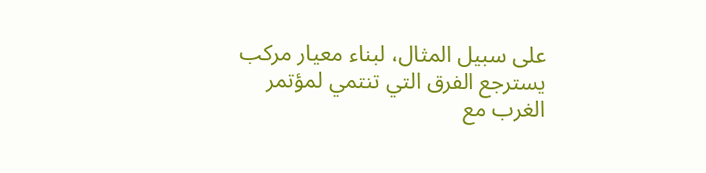على سبيل المثال، لبناء معيار مركب يسترجع الفرق التي تنتمي لمؤتمر الغرب مع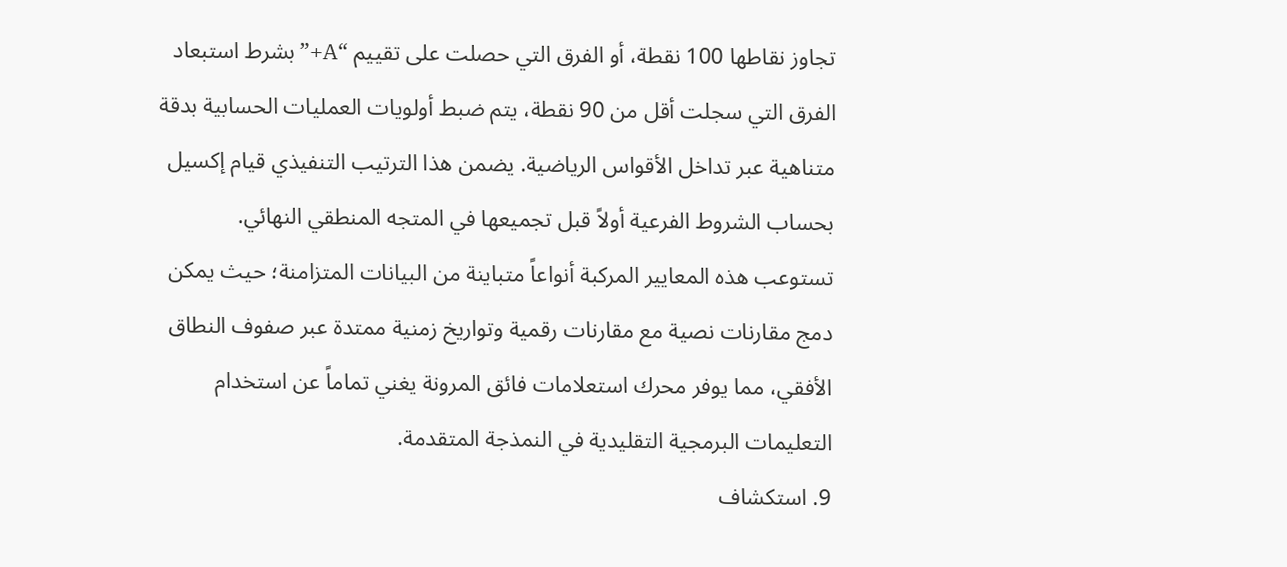تجاوز نقاطها 100 نقطة، أو الفرق التي حصلت على تقييم “A+” بشرط استبعاد الفرق التي سجلت أقل من 90 نقطة، يتم ضبط أولويات العمليات الحسابية بدقة متناهية عبر تداخل الأقواس الرياضية. يضمن هذا الترتيب التنفيذي قيام إكسيل بحساب الشروط الفرعية أولاً قبل تجميعها في المتجه المنطقي النهائي.
تستوعب هذه المعايير المركبة أنواعاً متباينة من البيانات المتزامنة؛ حيث يمكن دمج مقارنات نصية مع مقارنات رقمية وتواريخ زمنية ممتدة عبر صفوف النطاق الأفقي، مما يوفر محرك استعلامات فائق المرونة يغني تماماً عن استخدام التعليمات البرمجية التقليدية في النمذجة المتقدمة.
9. استكشاف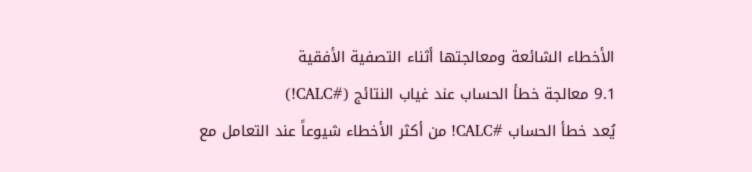الأخطاء الشائعة ومعالجتها أثناء التصفية الأفقية
9.1 معالجة خطأ الحساب عند غياب النتائج (#CALC!)
يُعد خطأ الحساب #CALC! من أكثر الأخطاء شيوعاً عند التعامل مع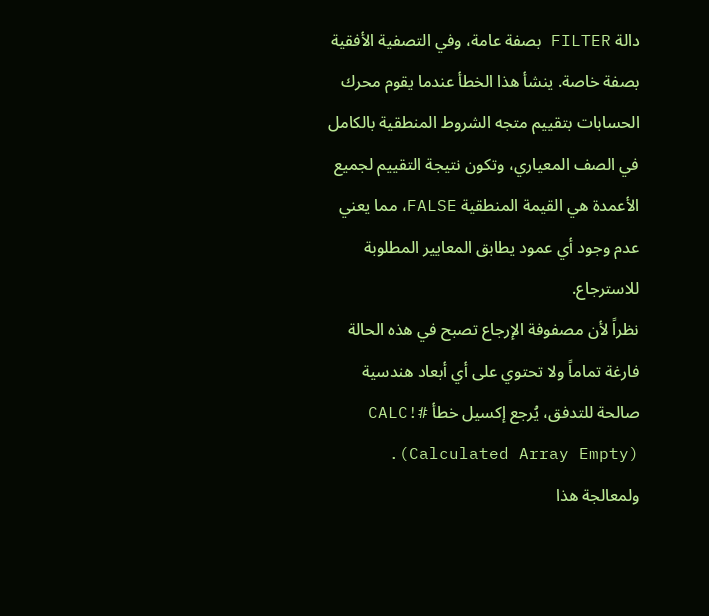دالة FILTER بصفة عامة، وفي التصفية الأفقية بصفة خاصة. ينشأ هذا الخطأ عندما يقوم محرك الحسابات بتقييم متجه الشروط المنطقية بالكامل في الصف المعياري، وتكون نتيجة التقييم لجميع الأعمدة هي القيمة المنطقية FALSE، مما يعني عدم وجود أي عمود يطابق المعايير المطلوبة للاسترجاع.
نظراً لأن مصفوفة الإرجاع تصبح في هذه الحالة فارغة تماماً ولا تحتوي على أي أبعاد هندسية صالحة للتدفق، يُرجع إكسيل خطأ #CALC! (Calculated Array Empty). ولمعالجة هذا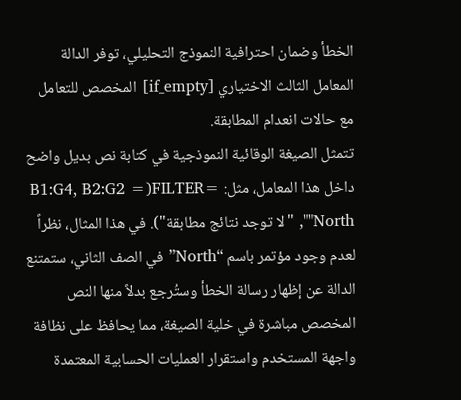الخطأ وضمان احترافية النموذج التحليلي، توفر الدالة المعامل الثالث الاختياري [if_empty] المخصص للتعامل مع حالات انعدام المطابقة.
تتمثل الصيغة الوقائية النموذجية في كتابة نص بديل واضح داخل هذا المعامل، مثل: =FILTER(B1:G4, B2:G2 = "North", "لا توجد نتائج مطابقة"). في هذا المثال، نظراً لعدم وجود مؤتمر باسم “North” في الصف الثاني، ستمتنع الدالة عن إظهار رسالة الخطأ وستُرجع بدلاً منها النص المخصص مباشرة في خلية الصيغة، مما يحافظ على نظافة واجهة المستخدم واستقرار العمليات الحسابية المعتمدة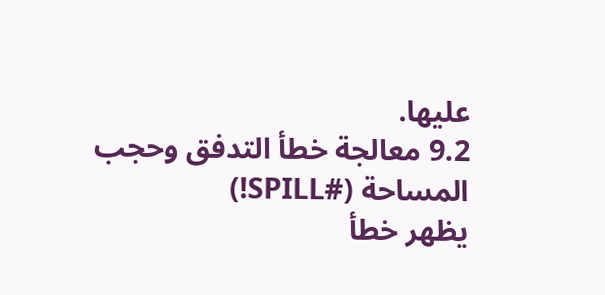عليها.
9.2 معالجة خطأ التدفق وحجب المساحة (#SPILL!)
يظهر خطأ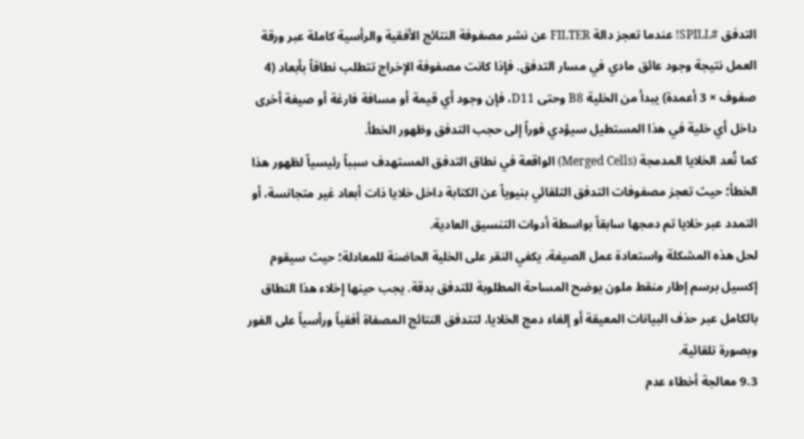التدفق #SPILL! عندما تعجز دالة FILTER عن نشر مصفوفة النتائج الأفقية والرأسية كاملة عبر ورقة العمل نتيجة وجود عائق مادي في مسار التدفق. فإذا كانت مصفوفة الإخراج تتطلب نطاقاً بأبعاد (4 صفوف × 3 أعمدة) يبدأ من الخلية B8 وحتى D11، فإن وجود أي قيمة أو مسافة فارغة أو صيغة أخرى داخل أي خلية في هذا المستطيل سيؤدي فوراً إلى حجب التدفق وظهور الخطأ.
كما تُعد الخلايا المدمجة (Merged Cells) الواقعة في نطاق التدفق المستهدف سبباً رئيسياً لظهور هذا الخطأ؛ حيث تعجز مصفوفات التدفق التلقائي بنيوياً عن الكتابة داخل خلايا ذات أبعاد غير متجانسة، أو التمدد عبر خلايا تم دمجها سابقاً بواسطة أدوات التنسيق العادية.
لحل هذه المشكلة واستعادة عمل الصيغة، يكفي النقر على الخلية الحاضنة للمعادلة؛ حيث سيقوم إكسيل برسم إطار منقط ملون يوضح المساحة المطلوبة للتدفق بدقة. يجب حينها إخلاء هذا النطاق بالكامل عبر حذف البيانات المعيقة أو إلغاء دمج الخلايا، لتتدفق النتائج المصفاة أفقياً ورأسياً على الفور وبصورة تلقائية.
9.3 معالجة أخطاء عدم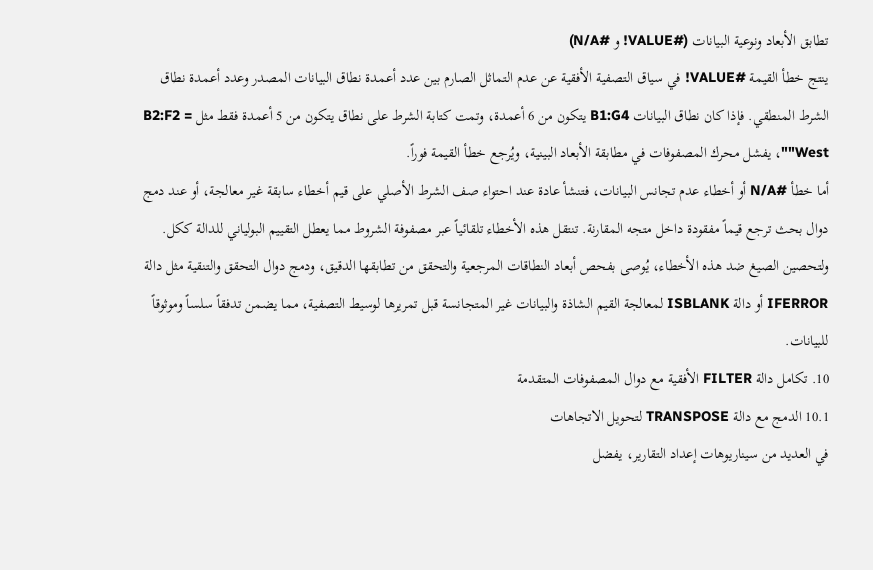تطابق الأبعاد ونوعية البيانات (#VALUE! و #N/A)
ينتج خطأ القيمة #VALUE! في سياق التصفية الأفقية عن عدم التماثل الصارم بين عدد أعمدة نطاق البيانات المصدر وعدد أعمدة نطاق الشرط المنطقي. فإذا كان نطاق البيانات B1:G4 يتكون من 6 أعمدة، وتمت كتابة الشرط على نطاق يتكون من 5 أعمدة فقط مثل B2:F2 = "West"، يفشل محرك المصفوفات في مطابقة الأبعاد البينية، ويُرجع خطأ القيمة فوراً.
أما خطأ #N/A أو أخطاء عدم تجانس البيانات، فتنشأ عادة عند احتواء صف الشرط الأصلي على قيم أخطاء سابقة غير معالجة، أو عند دمج دوال بحث ترجع قيماً مفقودة داخل متجه المقارنة. تنتقل هذه الأخطاء تلقائياً عبر مصفوفة الشروط مما يعطل التقييم البولياني للدالة ككل.
ولتحصين الصيغ ضد هذه الأخطاء، يُوصى بفحص أبعاد النطاقات المرجعية والتحقق من تطابقها الدقيق، ودمج دوال التحقق والتنقية مثل دالة IFERROR أو دالة ISBLANK لمعالجة القيم الشاذة والبيانات غير المتجانسة قبل تمريرها لوسيط التصفية، مما يضمن تدفقاً سلساً وموثوقاً للبيانات.
10. تكامل دالة FILTER الأفقية مع دوال المصفوفات المتقدمة
10.1 الدمج مع دالة TRANSPOSE لتحويل الاتجاهات
في العديد من سيناريوهات إعداد التقارير، يفضل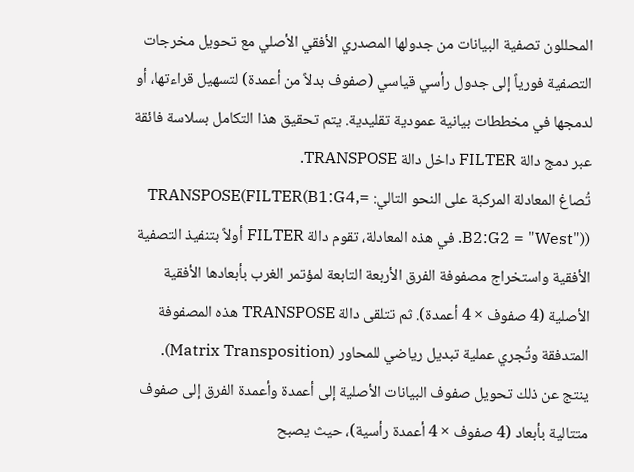المحللون تصفية البيانات من جدولها المصدري الأفقي الأصلي مع تحويل مخرجات التصفية فورياً إلى جدول رأسي قياسي (صفوف بدلاً من أعمدة) لتسهيل قراءتها، أو لدمجها في مخططات بيانية عمودية تقليدية. يتم تحقيق هذا التكامل بسلاسة فائقة عبر دمج دالة FILTER داخل دالة TRANSPOSE.
تُصاغ المعادلة المركبة على النحو التالي: =TRANSPOSE(FILTER(B1:G4, B2:G2 = "West")). في هذه المعادلة، تقوم دالة FILTER أولاً بتنفيذ التصفية الأفقية واستخراج مصفوفة الفرق الأربعة التابعة لمؤتمر الغرب بأبعادها الأفقية الأصلية (4 صفوف × 4 أعمدة). ثم تتلقى دالة TRANSPOSE هذه المصفوفة المتدفقة وتُجري عملية تبديل رياضي للمحاور (Matrix Transposition).
ينتج عن ذلك تحويل صفوف البيانات الأصلية إلى أعمدة وأعمدة الفرق إلى صفوف متتالية بأبعاد (4 صفوف × 4 أعمدة رأسية)، حيث يصبح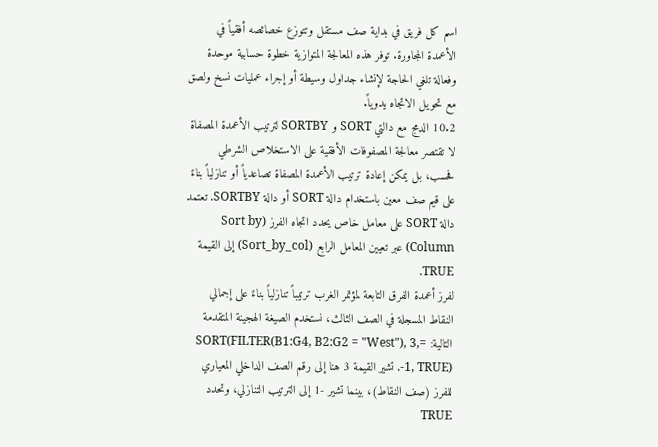اسم كل فريق في بداية صف مستقل وتتوزع خصائصه أفقياً في الأعمدة المجاورة. توفر هذه المعالجة المتوازية خطوة حسابية موحدة وفعالة تلغي الحاجة لإنشاء جداول وسيطة أو إجراء عمليات نسخ ولصق مع تحويل الاتجاه يدوياً.
10.2 الدمج مع دالتي SORT و SORTBY لترتيب الأعمدة المصفاة
لا تقتصر معالجة المصفوفات الأفقية على الاستخلاص الشرطي فحسب، بل يمكن إعادة ترتيب الأعمدة المصفاة تصاعدياً أو تنازلياً بناءً على قيم صف معين باستخدام دالة SORT أو دالة SORTBY. تعتمد دالة SORT على معامل خاص يحدد اتجاه الفرز (Sort by Column) عبر تعيين المعامل الرابع (Sort_by_col) إلى القيمة TRUE.
لفرز أعمدة الفرق التابعة لمؤتمر الغرب ترتيباً تنازلياً بناءً على إجمالي النقاط المسجلة في الصف الثالث، نستخدم الصيغة الهجينة المتقدمة التالية: =SORT(FILTER(B1:G4, B2:G2 = "West"), 3, -1, TRUE). تشير القيمة 3 هنا إلى رقم الصف الداخلي المعياري للفرز (صف النقاط)، بينما تشير -1 إلى الترتيب التنازلي، وتحدد TRUE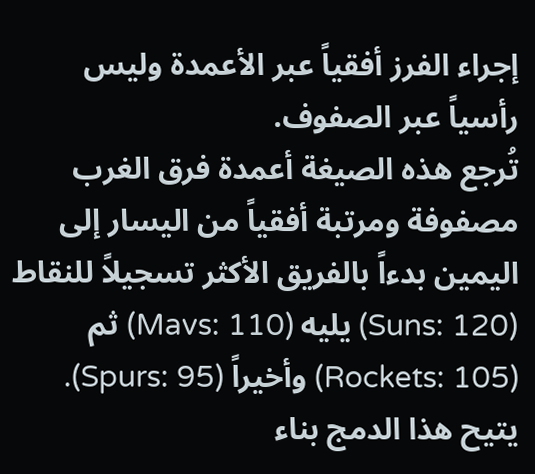إجراء الفرز أفقياً عبر الأعمدة وليس رأسياً عبر الصفوف.
تُرجع هذه الصيغة أعمدة فرق الغرب مصفوفة ومرتبة أفقياً من اليسار إلى اليمين بدءاً بالفريق الأكثر تسجيلاً للنقاط (Suns: 120) يليه (Mavs: 110) ثم (Rockets: 105) وأخيراً (Spurs: 95). يتيح هذا الدمج بناء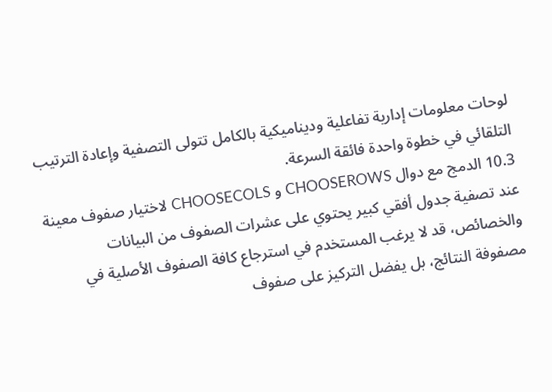لوحات معلومات إدارية تفاعلية وديناميكية بالكامل تتولى التصفية وإعادة الترتيب التلقائي في خطوة واحدة فائقة السرعة.
10.3 الدمج مع دوال CHOOSEROWS و CHOOSECOLS لاختيار صفوف معينة
عند تصفية جدول أفقي كبير يحتوي على عشرات الصفوف من البيانات والخصائص، قد لا يرغب المستخدم في استرجاع كافة الصفوف الأصلية في مصفوفة النتائج، بل يفضل التركيز على صفوف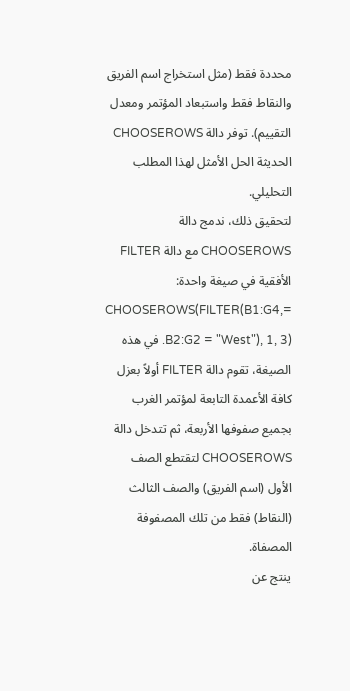محددة فقط (مثل استخراج اسم الفريق والنقاط فقط واستبعاد المؤتمر ومعدل التقييم). توفر دالة CHOOSEROWS الحديثة الحل الأمثل لهذا المطلب التحليلي.
لتحقيق ذلك، ندمج دالة CHOOSEROWS مع دالة FILTER الأفقية في صيغة واحدة: =CHOOSEROWS(FILTER(B1:G4, B2:G2 = "West"), 1, 3). في هذه الصيغة، تقوم دالة FILTER أولاً بعزل كافة الأعمدة التابعة لمؤتمر الغرب بجميع صفوفها الأربعة، ثم تتدخل دالة CHOOSEROWS لتقتطع الصف الأول (اسم الفريق) والصف الثالث (النقاط) فقط من تلك المصفوفة المصفاة.
ينتج عن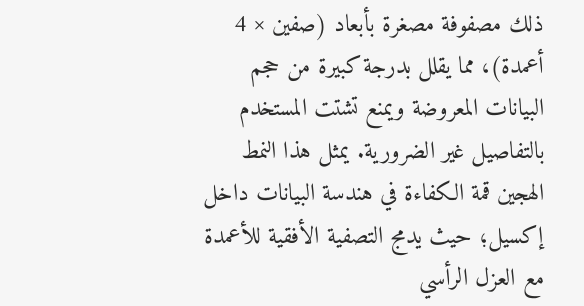ذلك مصفوفة مصغرة بأبعاد (صفين × 4 أعمدة)، مما يقلل بدرجة كبيرة من حجم البيانات المعروضة ويمنع تشتت المستخدم بالتفاصيل غير الضرورية. يمثل هذا النمط الهجين قمة الكفاءة في هندسة البيانات داخل إكسيل؛ حيث يدمج التصفية الأفقية للأعمدة مع العزل الرأسي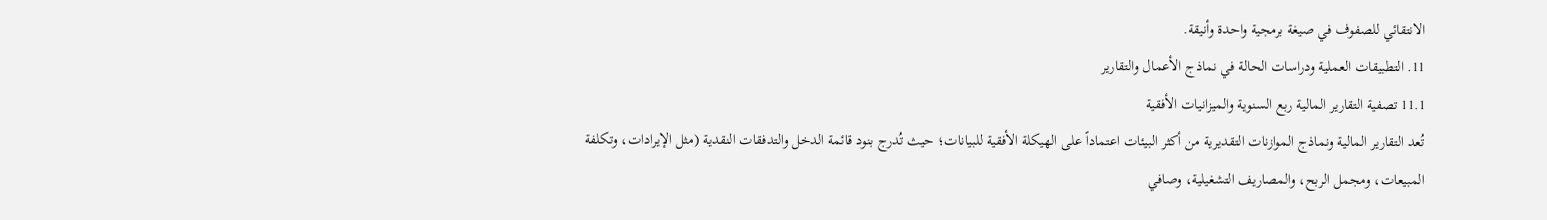الانتقائي للصفوف في صيغة برمجية واحدة وأنيقة.
11. التطبيقات العملية ودراسات الحالة في نماذج الأعمال والتقارير
11.1 تصفية التقارير المالية ربع السنوية والميزانيات الأفقية
تُعد التقارير المالية ونماذج الموازنات التقديرية من أكثر البيئات اعتماداً على الهيكلة الأفقية للبيانات؛ حيث تُدرج بنود قائمة الدخل والتدفقات النقدية (مثل الإيرادات، وتكلفة المبيعات، ومجمل الربح، والمصاريف التشغيلية، وصافي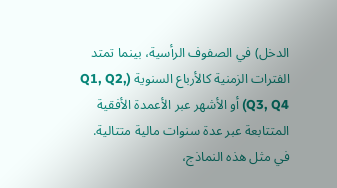الدخل) في الصفوف الرأسية، بينما تمتد الفترات الزمنية كالأرباع السنوية (Q1, Q2, Q3, Q4) أو الأشهر عبر الأعمدة الأفقية المتتابعة عبر عدة سنوات مالية متتالية.
في مثل هذه النماذج،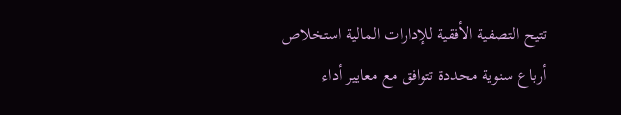تتيح التصفية الأفقية للإدارات المالية استخلاص أرباع سنوية محددة تتوافق مع معايير أداء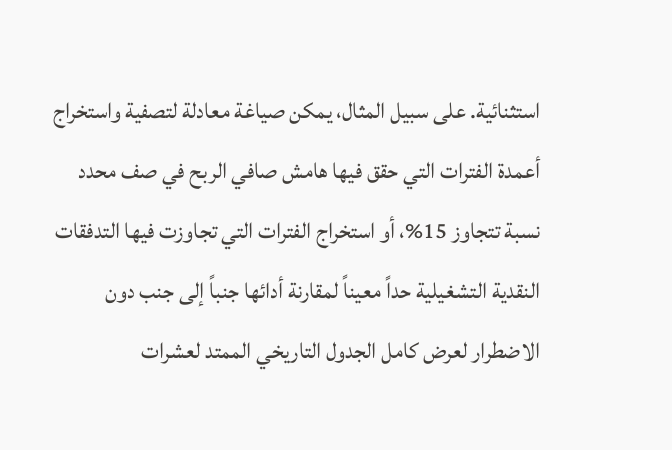استثنائية. على سبيل المثال، يمكن صياغة معادلة لتصفية واستخراج أعمدة الفترات التي حقق فيها هامش صافي الربح في صف محدد نسبة تتجاوز 15%، أو استخراج الفترات التي تجاوزت فيها التدفقات النقدية التشغيلية حداً معيناً لمقارنة أدائها جنباً إلى جنب دون الاضطرار لعرض كامل الجدول التاريخي الممتد لعشرات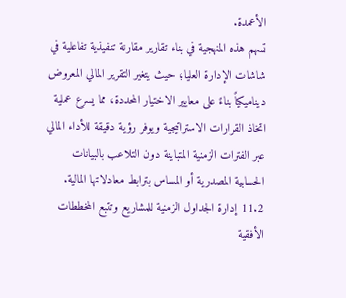الأعمدة.
تسهم هذه المنهجية في بناء تقارير مقارنة تنفيذية تفاعلية في شاشات الإدارة العليا؛ حيث يتغير التقرير المالي المعروض ديناميكياً بناءً على معايير الاختيار المحددة، مما يسرع عملية اتخاذ القرارات الاستراتيجية ويوفر رؤية دقيقة للأداء المالي عبر الفترات الزمنية المتباينة دون التلاعب بالبيانات الحسابية المصدرية أو المساس بترابط معادلاتها المالية.
11.2 إدارة الجداول الزمنية للمشاريع وتتبع المخططات الأفقية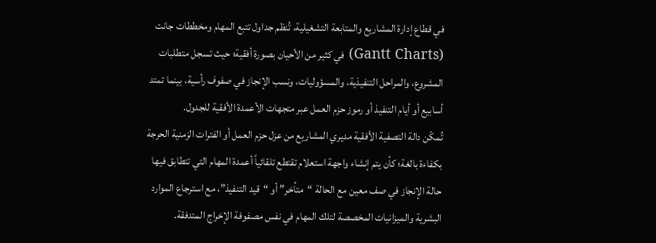في قطاع إدارة المشاريع والمتابعة التشغيلية، تُنظم جداول تتبع المهام ومخططات جانت (Gantt Charts) في كثير من الأحيان بصورة أفقية؛ حيث تسجل متطلبات المشروع، والمراحل التنفيذية، والمسؤوليات، ونسب الإنجاز في صفوف رأسية، بينما تمتد أسابيع أو أيام التنفيذ أو رموز حزم العمل عبر متجهات الأعمدة الأفقية للجدول.
تُمكّن دالة التصفية الأفقية مديري المشاريع من عزل حزم العمل أو الفترات الزمنية الحرجة بكفاءة بالغة؛ كأن يتم إنشاء واجهة استعلام تقتطع تلقائياً أعمدة المهام التي تتطابق فيها حالة الإنجاز في صف معين مع الحالة “متأخر” أو “قيد التنفيذ”، مع استرجاع الموارد البشرية والميزانيات المخصصة لتلك المهام في نفس مصفوفة الإخراج المتدفقة.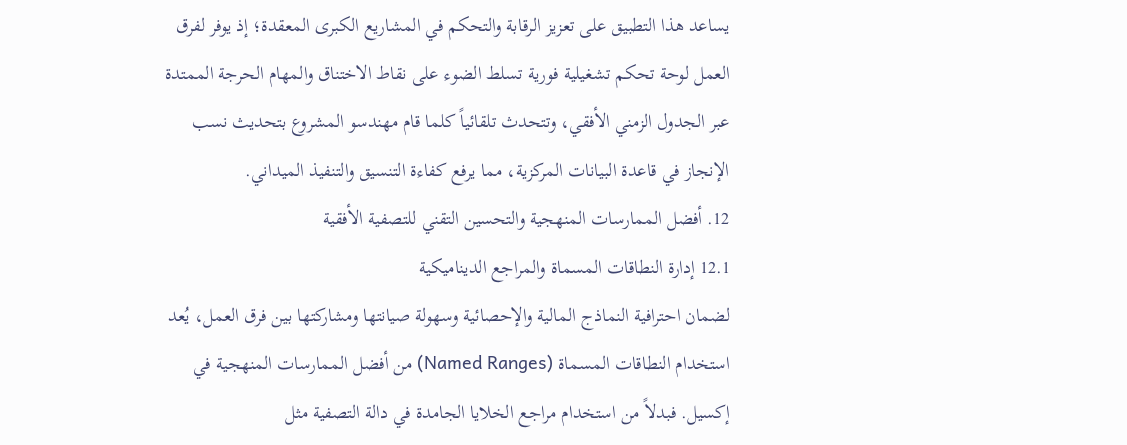يساعد هذا التطبيق على تعزيز الرقابة والتحكم في المشاريع الكبرى المعقدة؛ إذ يوفر لفرق العمل لوحة تحكم تشغيلية فورية تسلط الضوء على نقاط الاختناق والمهام الحرجة الممتدة عبر الجدول الزمني الأفقي، وتتحدث تلقائياً كلما قام مهندسو المشروع بتحديث نسب الإنجاز في قاعدة البيانات المركزية، مما يرفع كفاءة التنسيق والتنفيذ الميداني.
12. أفضل الممارسات المنهجية والتحسين التقني للتصفية الأفقية
12.1 إدارة النطاقات المسماة والمراجع الديناميكية
لضمان احترافية النماذج المالية والإحصائية وسهولة صيانتها ومشاركتها بين فرق العمل، يُعد استخدام النطاقات المسماة (Named Ranges) من أفضل الممارسات المنهجية في إكسيل. فبدلاً من استخدام مراجع الخلايا الجامدة في دالة التصفية مثل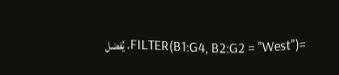=FILTER(B1:G4, B2:G2 = "West")، يُفضل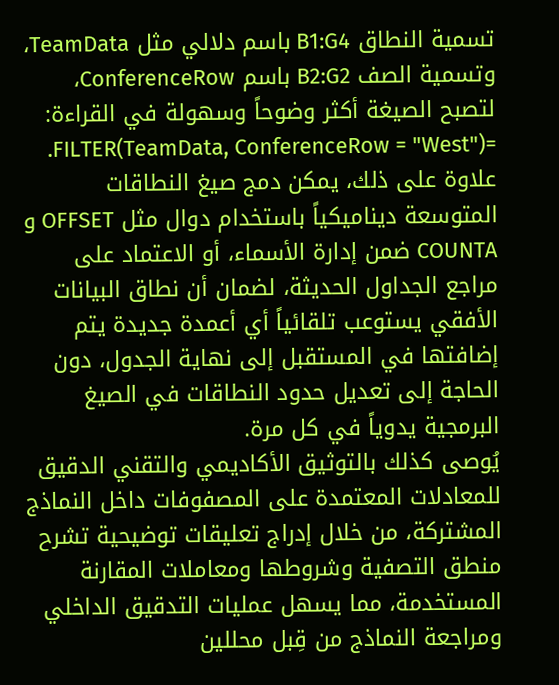تسمية النطاق B1:G4 باسم دلالي مثل TeamData، وتسمية الصف B2:G2 باسم ConferenceRow، لتصبح الصيغة أكثر وضوحاً وسهولة في القراءة: =FILTER(TeamData, ConferenceRow = "West").
علاوة على ذلك، يمكن دمج صيغ النطاقات المتوسعة ديناميكياً باستخدام دوال مثل OFFSET و COUNTA ضمن إدارة الأسماء، أو الاعتماد على مراجع الجداول الحديثة، لضمان أن نطاق البيانات الأفقي يستوعب تلقائياً أي أعمدة جديدة يتم إضافتها في المستقبل إلى نهاية الجدول، دون الحاجة إلى تعديل حدود النطاقات في الصيغ البرمجية يدوياً في كل مرة.
يُوصى كذلك بالتوثيق الأكاديمي والتقني الدقيق للمعادلات المعتمدة على المصفوفات داخل النماذج المشتركة، من خلال إدراج تعليقات توضيحية تشرح منطق التصفية وشروطها ومعاملات المقارنة المستخدمة، مما يسهل عمليات التدقيق الداخلي ومراجعة النماذج من قِبل محللين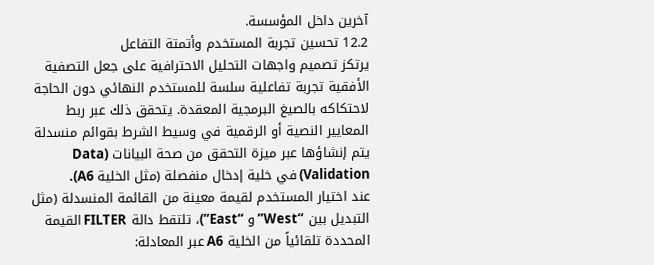آخرين داخل المؤسسة.
12.2 تحسين تجربة المستخدم وأتمتة التفاعل
يرتكز تصميم واجهات التحليل الاحترافية على جعل التصفية الأفقية تجربة تفاعلية سلسة للمستخدم النهائي دون الحاجة لاحتكاكه بالصيغ البرمجية المعقدة. يتحقق ذلك عبر ربط المعايير النصية أو الرقمية في وسيط الشرط بقوائم منسدلة يتم إنشاؤها عبر ميزة التحقق من صحة البيانات (Data Validation) في خلية إدخال منفصلة (مثل الخلية A6).
عند اختيار المستخدم لقيمة معينة من القائمة المنسدلة (مثل التبديل بين “West” و “East”)، تلتقط دالة FILTER القيمة المحددة تلقائياً من الخلية A6 عبر المعادلة: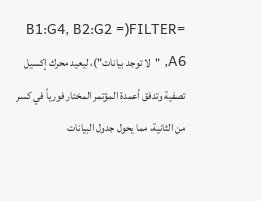=FILTER(B1:G4, B2:G2 = A6, "لا توجد بيانات")، ليعيد محرك إكسيل تصفية وتدفق أعمدة المؤتمر المختار فورياً في كسر من الثانية، مما يحول جدول البيانات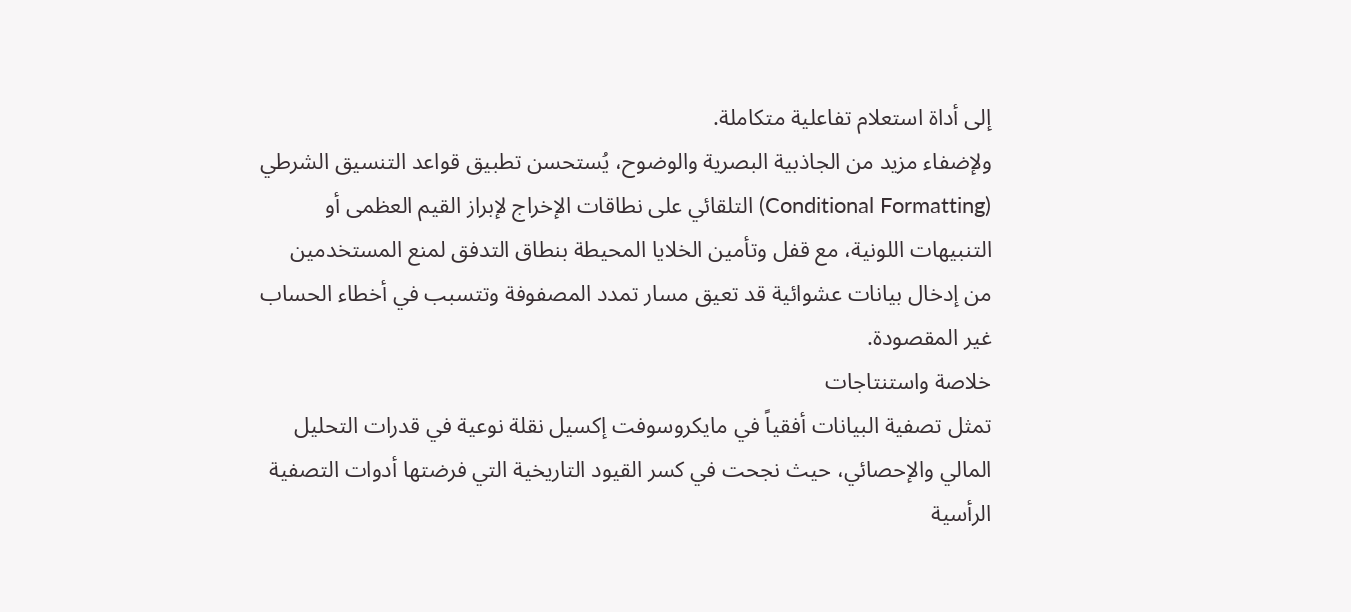إلى أداة استعلام تفاعلية متكاملة.
ولإضفاء مزيد من الجاذبية البصرية والوضوح، يُستحسن تطبيق قواعد التنسيق الشرطي (Conditional Formatting) التلقائي على نطاقات الإخراج لإبراز القيم العظمى أو التنبيهات اللونية، مع قفل وتأمين الخلايا المحيطة بنطاق التدفق لمنع المستخدمين من إدخال بيانات عشوائية قد تعيق مسار تمدد المصفوفة وتتسبب في أخطاء الحساب غير المقصودة.
خلاصة واستنتاجات
تمثل تصفية البيانات أفقياً في مايكروسوفت إكسيل نقلة نوعية في قدرات التحليل المالي والإحصائي، حيث نجحت في كسر القيود التاريخية التي فرضتها أدوات التصفية الرأسية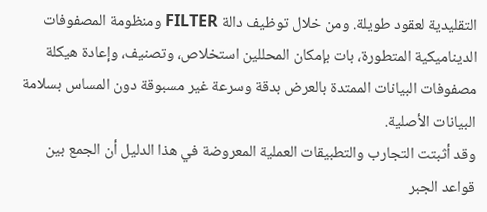التقليدية لعقود طويلة. ومن خلال توظيف دالة FILTER ومنظومة المصفوفات الديناميكية المتطورة، بات بإمكان المحللين استخلاص، وتصنيف، وإعادة هيكلة مصفوفات البيانات الممتدة بالعرض بدقة وسرعة غير مسبوقة دون المساس بسلامة البيانات الأصلية.
وقد أثبتت التجارب والتطبيقات العملية المعروضة في هذا الدليل أن الجمع بين قواعد الجبر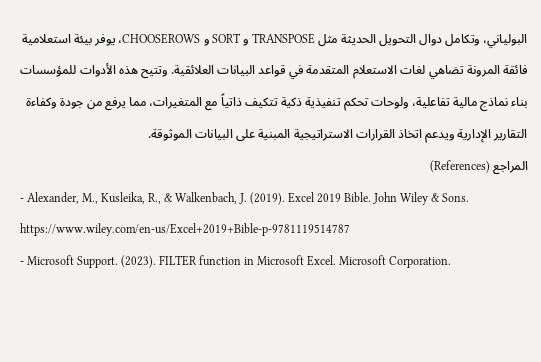البولياني، وتكامل دوال التحويل الحديثة مثل TRANSPOSE و SORT و CHOOSEROWS، يوفر بيئة استعلامية فائقة المرونة تضاهي لغات الاستعلام المتقدمة في قواعد البيانات العلائقية. وتتيح هذه الأدوات للمؤسسات بناء نماذج مالية تفاعلية، ولوحات تحكم تنفيذية ذكية تتكيف ذاتياً مع المتغيرات، مما يرفع من جودة وكفاءة التقارير الإدارية ويدعم اتخاذ القرارات الاستراتيجية المبنية على البيانات الموثوقة.
المراجع (References)
- Alexander, M., Kusleika, R., & Walkenbach, J. (2019). Excel 2019 Bible. John Wiley & Sons. https://www.wiley.com/en-us/Excel+2019+Bible-p-9781119514787
- Microsoft Support. (2023). FILTER function in Microsoft Excel. Microsoft Corporation.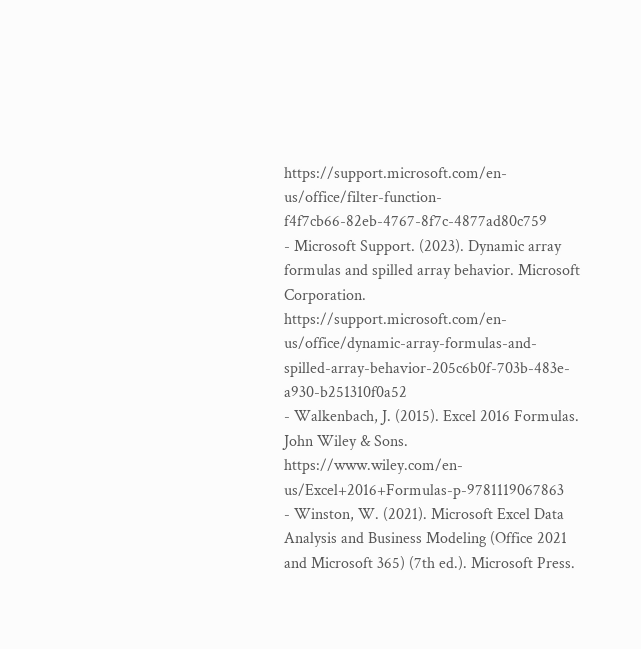https://support.microsoft.com/en-us/office/filter-function-f4f7cb66-82eb-4767-8f7c-4877ad80c759
- Microsoft Support. (2023). Dynamic array formulas and spilled array behavior. Microsoft Corporation. https://support.microsoft.com/en-us/office/dynamic-array-formulas-and-spilled-array-behavior-205c6b0f-703b-483e-a930-b251310f0a52
- Walkenbach, J. (2015). Excel 2016 Formulas. John Wiley & Sons. https://www.wiley.com/en-us/Excel+2016+Formulas-p-9781119067863
- Winston, W. (2021). Microsoft Excel Data Analysis and Business Modeling (Office 2021 and Microsoft 365) (7th ed.). Microsoft Press.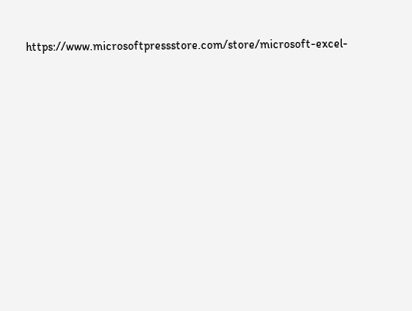https://www.microsoftpressstore.com/store/microsoft-excel-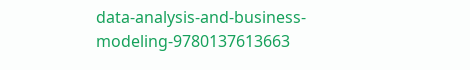data-analysis-and-business-modeling-9780137613663